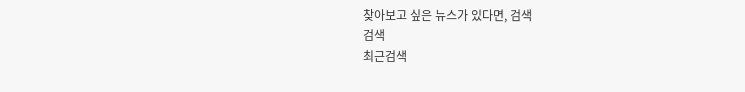찾아보고 싶은 뉴스가 있다면, 검색
검색
최근검색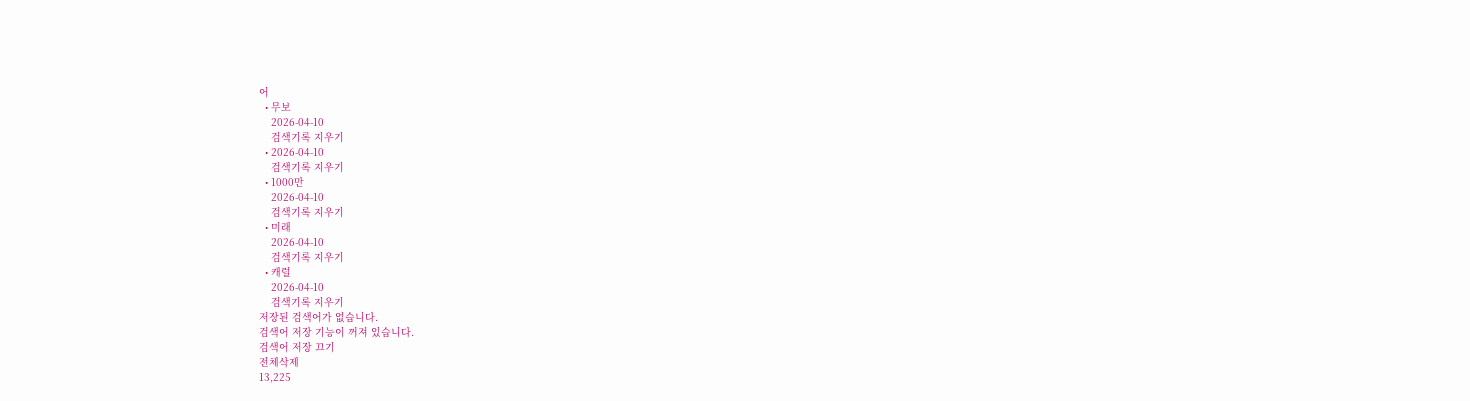어
  • 무보
    2026-04-10
    검색기록 지우기
  • 2026-04-10
    검색기록 지우기
  • 1000만
    2026-04-10
    검색기록 지우기
  • 미래
    2026-04-10
    검색기록 지우기
  • 캐럴
    2026-04-10
    검색기록 지우기
저장된 검색어가 없습니다.
검색어 저장 기능이 꺼져 있습니다.
검색어 저장 끄기
전체삭제
13,225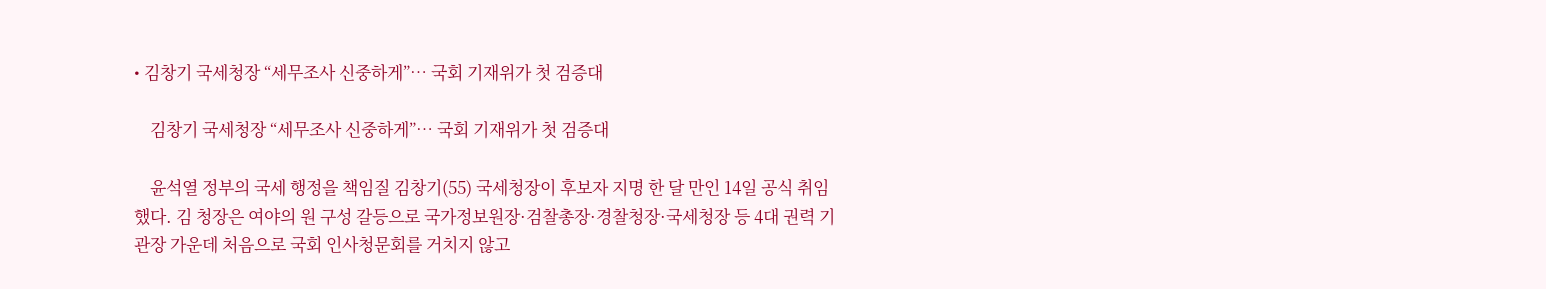• 김창기 국세청장 “세무조사 신중하게”… 국회 기재위가 첫 검증대

    김창기 국세청장 “세무조사 신중하게”… 국회 기재위가 첫 검증대

    윤석열 정부의 국세 행정을 책임질 김창기(55) 국세청장이 후보자 지명 한 달 만인 14일 공식 취임했다. 김 청장은 여야의 원 구성 갈등으로 국가정보원장·검찰총장·경찰청장·국세청장 등 4대 권력 기관장 가운데 처음으로 국회 인사청문회를 거치지 않고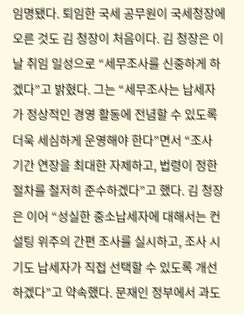임명됐다. 퇴임한 국세 공무원이 국세청장에 오른 것도 김 청장이 처음이다. 김 청장은 이날 취임 일성으로 “세무조사를 신중하게 하겠다”고 밝혔다. 그는 “세무조사는 납세자가 정상적인 경영 활동에 전념할 수 있도록 더욱 세심하게 운영해야 한다”면서 “조사 기간 연장을 최대한 자제하고, 법령이 정한 절차를 철저히 준수하겠다”고 했다. 김 청장은 이어 “성실한 중소납세자에 대해서는 컨설팅 위주의 간편 조사를 실시하고, 조사 시기도 납세자가 직접 선택할 수 있도록 개선하겠다”고 약속했다. 문재인 정부에서 과도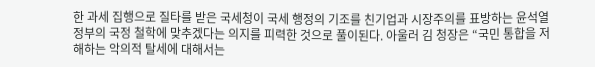한 과세 집행으로 질타를 받은 국세청이 국세 행정의 기조를 친기업과 시장주의를 표방하는 윤석열 정부의 국정 철학에 맞추겠다는 의지를 피력한 것으로 풀이된다. 아울러 김 청장은 “국민 통합을 저해하는 악의적 탈세에 대해서는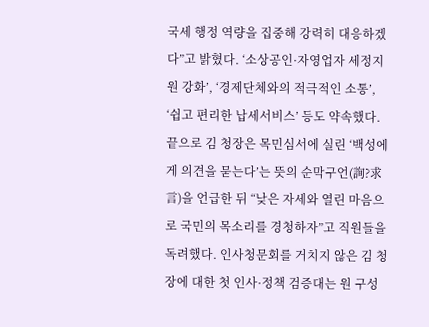국세 행정 역량을 집중해 강력히 대응하겠다”고 밝혔다. ‘소상공인·자영업자 세정지원 강화’, ‘경제단체와의 적극적인 소통’, ‘쉽고 편리한 납세서비스’ 등도 약속했다. 끝으로 김 청장은 목민심서에 실린 ‘백성에게 의견을 묻는다’는 뜻의 순막구언(詢?求言)을 언급한 뒤 “낮은 자세와 열린 마음으로 국민의 목소리를 경청하자”고 직원들을 독려했다. 인사청문회를 거치지 않은 김 청장에 대한 첫 인사·정책 검증대는 원 구성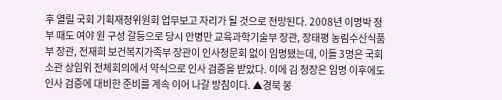후 열릴 국회 기획재정위원회 업무보고 자리가 될 것으로 전망된다. 2008년 이명박 정부 때도 여야 원 구성 갈등으로 당시 안병만 교육과학기술부 장관, 장태평 농림수산식품부 장관, 전재희 보건복지가족부 장관이 인사청문회 없이 임명됐는데, 이들 3명은 국회 소관 상임위 전체회의에서 약식으로 인사 검증을 받았다. 이에 김 청장은 임명 이후에도 인사 검증에 대비한 준비를 계속 이어 나갈 방침이다. ▲경북 봉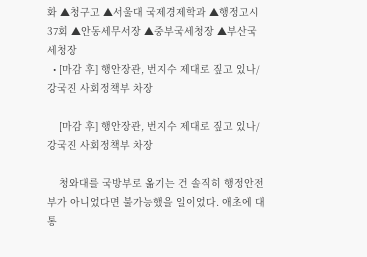화 ▲청구고 ▲서울대 국제경제학과 ▲행정고시 37회 ▲안동세무서장 ▲중부국세청장 ▲부산국세청장
  • [마감 후] 행안장관, 번지수 제대로 짚고 있나/강국진 사회정책부 차장

    [마감 후] 행안장관, 번지수 제대로 짚고 있나/강국진 사회정책부 차장

    청와대를 국방부로 옮기는 건 솔직히 행정안전부가 아니었다면 불가능했을 일이었다. 애초에 대통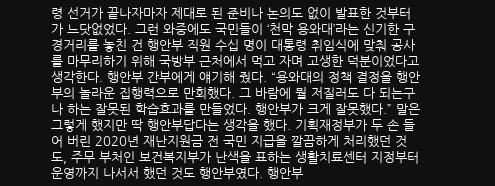령 선거가 끝나자마자 제대로 된 준비나 논의도 없이 발표한 것부터가 느닷없었다. 그런 와중에도 국민들이 ‘천막 용와대’라는 신기한 구경거리를 놓친 건 행안부 직원 수십 명이 대통령 취임식에 맞춰 공사를 마무리하기 위해 국방부 근처에서 먹고 자며 고생한 덕분이었다고 생각한다. 행안부 간부에게 얘기해 줬다. “용와대의 정책 결정을 행안부의 놀라운 집행력으로 만회했다. 그 바람에 뭘 저질러도 다 되는구나 하는 잘못된 학습효과를 만들었다. 행안부가 크게 잘못했다.” 말은 그렇게 했지만 딱 행안부답다는 생각을 했다. 기획재정부가 두 손 들어 버린 2020년 재난지원금 전 국민 지급을 깔끔하게 처리했던 것도, 주무 부처인 보건복지부가 난색을 표하는 생활치료센터 지정부터 운영까지 나서서 했던 것도 행안부였다. 행안부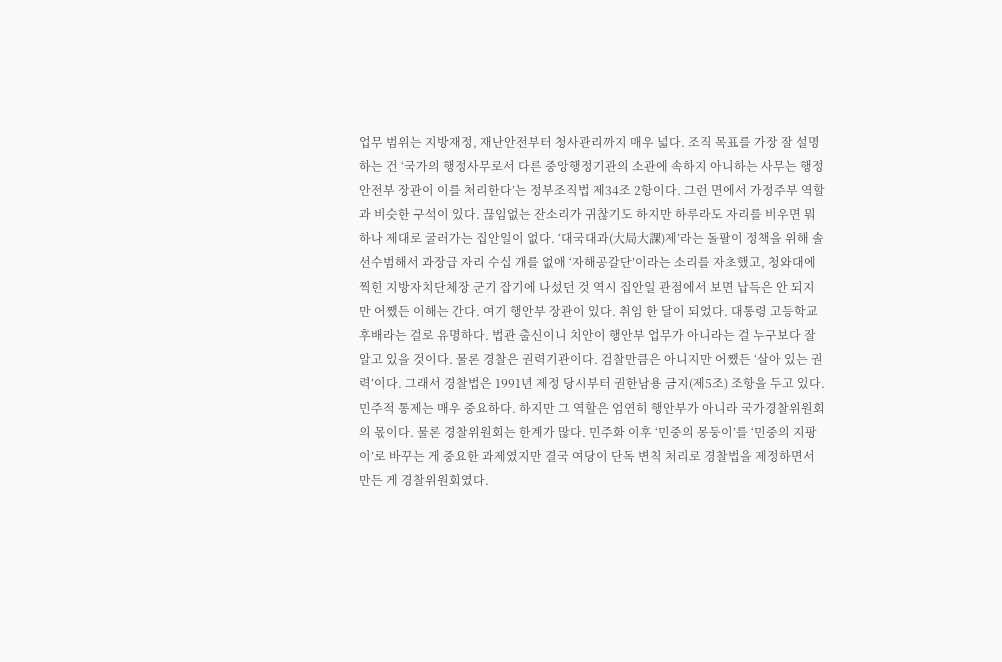업무 범위는 지방재정, 재난안전부터 청사관리까지 매우 넓다. 조직 목표를 가장 잘 설명하는 건 ‘국가의 행정사무로서 다른 중앙행정기관의 소관에 속하지 아니하는 사무는 행정안전부 장관이 이를 처리한다’는 정부조직법 제34조 2항이다. 그런 면에서 가정주부 역할과 비슷한 구석이 있다. 끊임없는 잔소리가 귀찮기도 하지만 하루라도 자리를 비우면 뭐 하나 제대로 굴러가는 집안일이 없다. ‘대국대과(大局大課)제’라는 돌팔이 정책을 위해 솔선수범해서 과장급 자리 수십 개를 없애 ‘자해공갈단’이라는 소리를 자초했고, 청와대에 찍힌 지방자치단체장 군기 잡기에 나섰던 것 역시 집안일 관점에서 보면 납득은 안 되지만 어쨌든 이해는 간다. 여기 행안부 장관이 있다. 취임 한 달이 되었다. 대통령 고등학교 후배라는 걸로 유명하다. 법관 출신이니 치안이 행안부 업무가 아니라는 걸 누구보다 잘 알고 있을 것이다. 물론 경찰은 권력기관이다. 검찰만큼은 아니지만 어쨌든 ‘살아 있는 권력’이다. 그래서 경찰법은 1991년 제정 당시부터 권한남용 금지(제5조) 조항을 두고 있다. 민주적 통제는 매우 중요하다. 하지만 그 역할은 엄연히 행안부가 아니라 국가경찰위원회의 몫이다. 물론 경찰위원회는 한계가 많다. 민주화 이후 ‘민중의 몽둥이’를 ‘민중의 지팡이’로 바꾸는 게 중요한 과제였지만 결국 여당이 단독 변칙 처리로 경찰법을 제정하면서 만든 게 경찰위원회였다.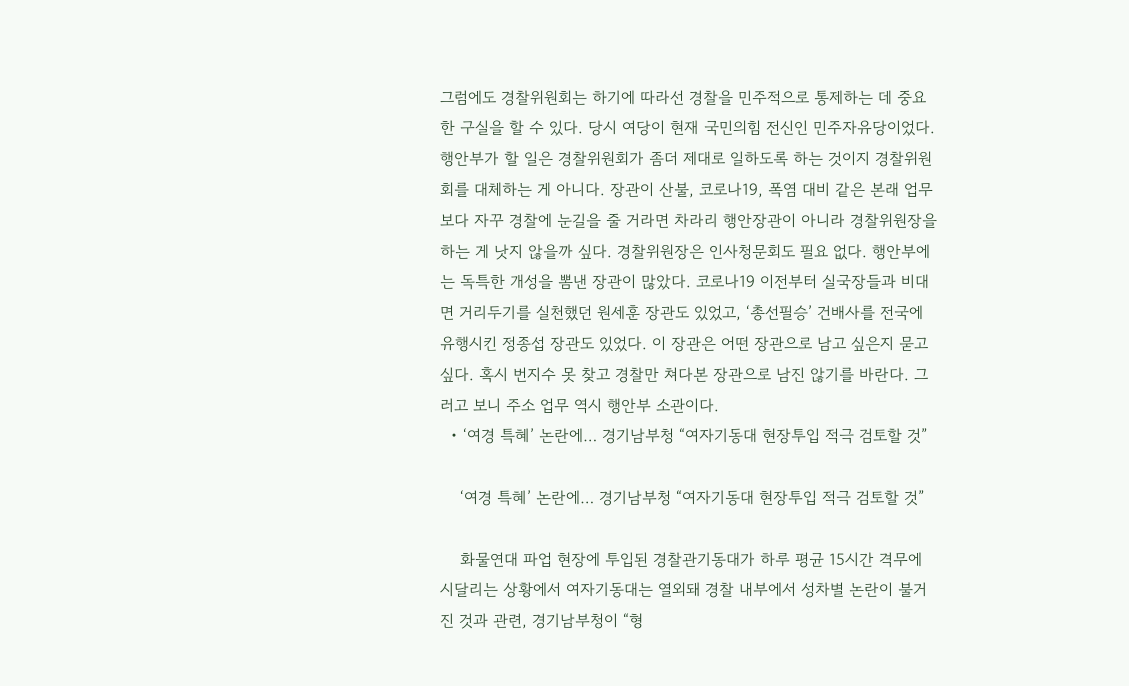그럼에도 경찰위원회는 하기에 따라선 경찰을 민주적으로 통제하는 데 중요한 구실을 할 수 있다. 당시 여당이 현재 국민의힘 전신인 민주자유당이었다. 행안부가 할 일은 경찰위원회가 좀더 제대로 일하도록 하는 것이지 경찰위원회를 대체하는 게 아니다. 장관이 산불, 코로나19, 폭염 대비 같은 본래 업무보다 자꾸 경찰에 눈길을 줄 거라면 차라리 행안장관이 아니라 경찰위원장을 하는 게 낫지 않을까 싶다. 경찰위원장은 인사청문회도 필요 없다. 행안부에는 독특한 개성을 뽐낸 장관이 많았다. 코로나19 이전부터 실국장들과 비대면 거리두기를 실천했던 원세훈 장관도 있었고, ‘총선필승’ 건배사를 전국에 유행시킨 정종섭 장관도 있었다. 이 장관은 어떤 장관으로 남고 싶은지 묻고 싶다. 혹시 번지수 못 찾고 경찰만 쳐다본 장관으로 남진 않기를 바란다. 그러고 보니 주소 업무 역시 행안부 소관이다.
  • ‘여경 특혜’ 논란에… 경기남부청 “여자기동대 현장투입 적극 검토할 것”

    ‘여경 특혜’ 논란에… 경기남부청 “여자기동대 현장투입 적극 검토할 것”

    화물연대 파업 현장에 투입된 경찰관기동대가 하루 평균 15시간 격무에 시달리는 상황에서 여자기동대는 열외돼 경찰 내부에서 성차별 논란이 불거진 것과 관련, 경기남부청이 “형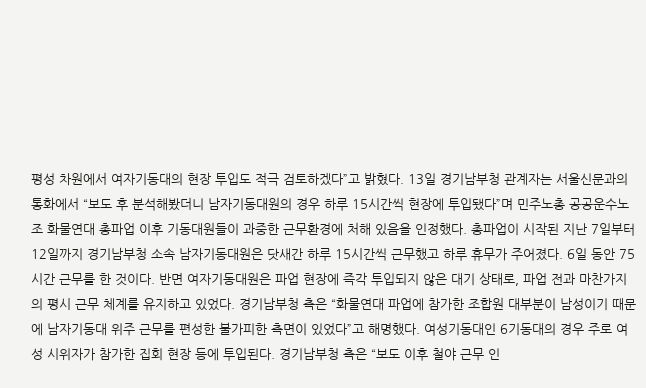평성 차원에서 여자기동대의 현장 투입도 적극 검토하겠다”고 밝혔다. 13일 경기남부청 관계자는 서울신문과의 통화에서 “보도 후 분석해봤더니 남자기동대원의 경우 하루 15시간씩 현장에 투입됐다”며 민주노총 공공운수노조 화물연대 총파업 이후 기동대원들이 과중한 근무환경에 처해 있음을 인정했다. 총파업이 시작된 지난 7일부터 12일까지 경기남부청 소속 남자기동대원은 닷새간 하루 15시간씩 근무했고 하루 휴무가 주어졌다. 6일 동안 75시간 근무를 한 것이다. 반면 여자기동대원은 파업 현장에 즉각 투입되지 않은 대기 상태로, 파업 전과 마찬가지의 평시 근무 체계를 유지하고 있었다. 경기남부청 측은 “화물연대 파업에 참가한 조합원 대부분이 남성이기 때문에 남자기동대 위주 근무를 편성한 불가피한 측면이 있었다”고 해명했다. 여성기동대인 6기동대의 경우 주로 여성 시위자가 참가한 집회 현장 등에 투입된다. 경기남부청 측은 “보도 이후 철야 근무 인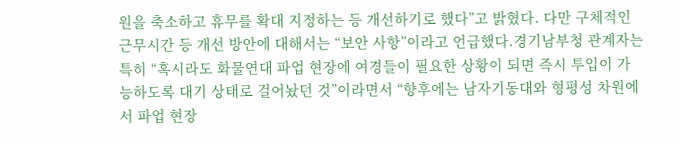원을 축소하고 휴무를 확대 지정하는 등 개선하기로 했다”고 밝혔다. 다만 구체적인 근무시간 등 개선 방안에 대해서는 “보안 사항”이라고 언급했다.경기남부청 관계자는 특히 “혹시라도 화물연대 파업 현장에 여경들이 필요한 상황이 되면 즉시 투입이 가능하도록 대기 상태로 걸어놨던 것”이라면서 “향후에는 남자기동대와 형평성 차원에서 파업 현장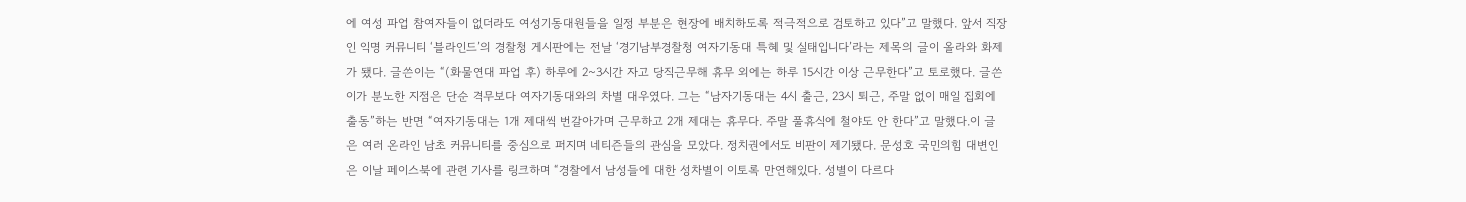에 여성 파업 참여자들이 없더라도 여성기동대원들을 일정 부분은 현장에 배치하도록 적극적으로 검토하고 있다”고 말했다. 앞서 직장인 익명 커뮤니티 ‘블라인드’의 경찰청 게시판에는 전날 ‘경기남부경찰청 여자기동대 특혜 및 실태입니다’라는 제목의 글이 올라와 화제가 됐다. 글쓴이는 “(화물연대 파업 후) 하루에 2~3시간 자고 당직근무해 휴무 외에는 하루 15시간 이상 근무한다”고 토로했다. 글쓴이가 분노한 지점은 단순 격무보다 여자기동대와의 차별 대우였다. 그는 “남자기동대는 4시 출근, 23시 퇴근, 주말 없이 매일 집회에 출동”하는 반면 “여자기동대는 1개 제대씩 번갈아가며 근무하고 2개 제대는 휴무다. 주말 풀휴식에 철야도 안 한다”고 말했다.이 글은 여러 온라인 남초 커뮤니티를 중심으로 퍼지며 네티즌들의 관심을 모았다. 정치권에서도 비판이 제기됐다. 문성호 국민의힘 대변인은 이날 페이스북에 관련 기사를 링크하며 “경찰에서 남성들에 대한 성차별이 이토록 만연해있다. 성별이 다르다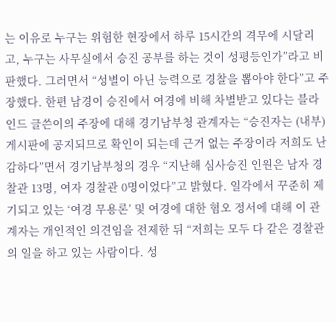는 이유로 누구는 위험한 현장에서 하루 15시간의 격무에 시달리고, 누구는 사무실에서 승진 공부를 하는 것이 성평등인가”라고 비판했다. 그러면서 “성별이 아닌 능력으로 경찰을 뽑아야 한다”고 주장했다. 한편 남경이 승진에서 여경에 비해 차별받고 있다는 블라인드 글쓴이의 주장에 대해 경기남부청 관계자는 “승진자는 (내부) 게시판에 공지되므로 확인이 되는데 근거 없는 주장이라 저희도 난감하다”면서 경기남부청의 경우 “지난해 심사승진 인원은 남자 경찰관 13명, 여자 경찰관 0명이었다”고 밝혔다. 일각에서 꾸준히 제기되고 있는 ‘여경 무용론’ 및 여경에 대한 혐오 정서에 대해 이 관계자는 개인적인 의견임을 전제한 뒤 “저희는 모두 다 같은 경찰관의 일을 하고 있는 사람이다. 성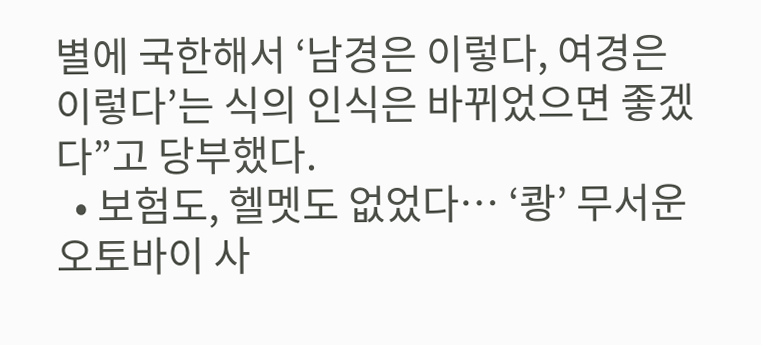별에 국한해서 ‘남경은 이렇다, 여경은 이렇다’는 식의 인식은 바뀌었으면 좋겠다”고 당부했다.
  • 보험도, 헬멧도 없었다… ‘쾅’ 무서운 오토바이 사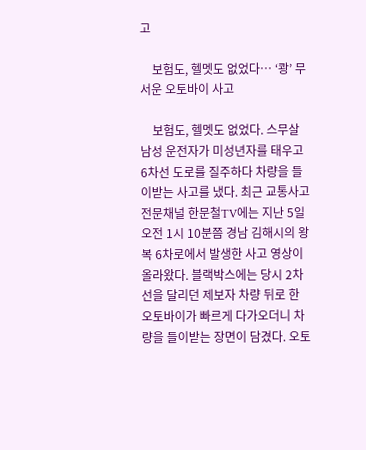고

    보험도, 헬멧도 없었다… ‘쾅’ 무서운 오토바이 사고

    보험도, 헬멧도 없었다. 스무살 남성 운전자가 미성년자를 태우고 6차선 도로를 질주하다 차량을 들이받는 사고를 냈다. 최근 교통사고 전문채널 한문철TV에는 지난 5일 오전 1시 10분쯤 경남 김해시의 왕복 6차로에서 발생한 사고 영상이 올라왔다. 블랙박스에는 당시 2차선을 달리던 제보자 차량 뒤로 한 오토바이가 빠르게 다가오더니 차량을 들이받는 장면이 담겼다. 오토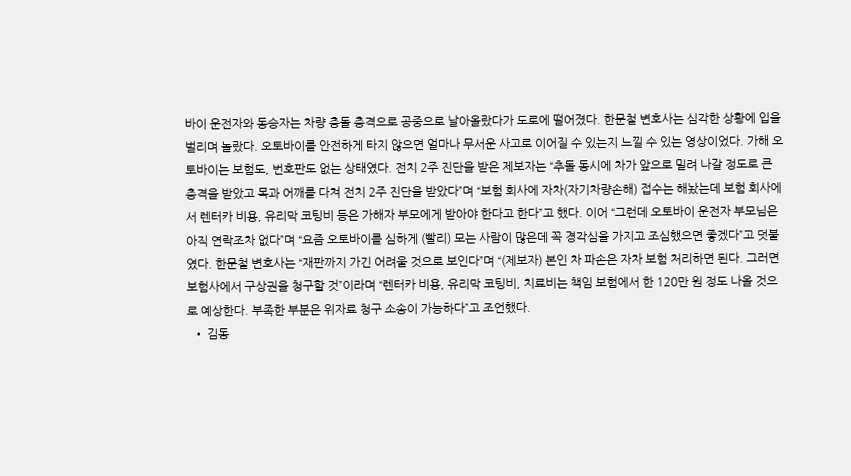바이 운전자와 동승자는 차량 충돌 충격으로 공중으로 날아올랐다가 도로에 떨어졌다. 한문철 변호사는 심각한 상황에 입을 벌리며 놀랐다. 오토바이를 안전하게 타지 않으면 얼마나 무서운 사고로 이어질 수 있는지 느낄 수 있는 영상이었다. 가해 오토바이는 보험도, 번호판도 없는 상태였다. 전치 2주 진단을 받은 제보자는 “추돌 동시에 차가 앞으로 밀려 나갈 정도로 큰 충격을 받았고 목과 어깨를 다쳐 전치 2주 진단을 받았다”며 “보험 회사에 자차(자기차량손해) 접수는 해놨는데 보험 회사에서 렌터카 비용, 유리막 코팅비 등은 가해자 부모에게 받아야 한다고 한다”고 했다. 이어 “그런데 오토바이 운전자 부모님은 아직 연락조차 없다”며 “요즘 오토바이를 심하게 (빨리) 모는 사람이 많은데 꼭 경각심을 가지고 조심했으면 좋겠다”고 덧붙였다. 한문철 변호사는 “재판까지 가긴 어려울 것으로 보인다”며 “(제보자) 본인 차 파손은 자차 보험 처리하면 된다. 그러면 보험사에서 구상권을 청구할 것”이라며 “렌터카 비용, 유리막 코팅비, 치료비는 책임 보험에서 한 120만 원 정도 나올 것으로 예상한다. 부족한 부분은 위자료 청구 소송이 가능하다”고 조언했다.
  • 김동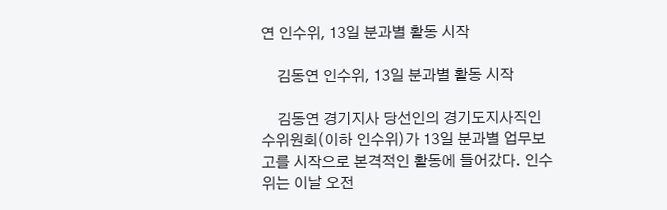연 인수위, 13일 분과별 활동 시작

    김동연 인수위, 13일 분과별 활동 시작

    김동연 경기지사 당선인의 경기도지사직인수위원회(이하 인수위)가 13일 분과별 업무보고를 시작으로 본격적인 활동에 들어갔다. 인수위는 이날 오전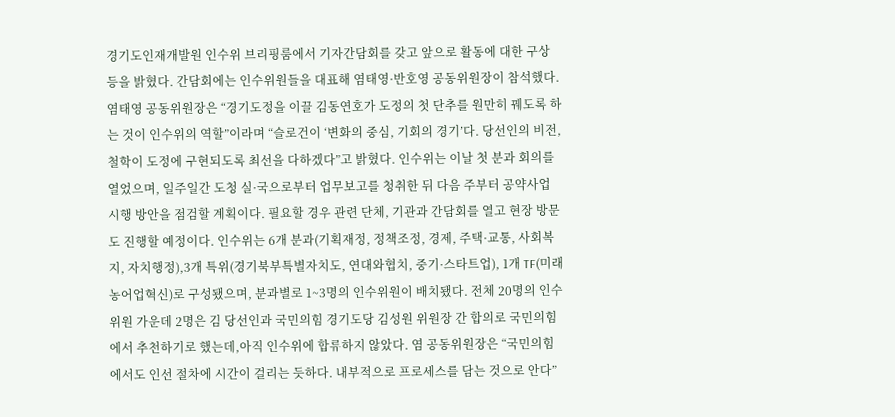경기도인재개발원 인수위 브리핑룸에서 기자간담회를 갖고 앞으로 활동에 대한 구상 등을 밝혔다. 간담회에는 인수위원들을 대표해 염태영·반호영 공동위원장이 참석했다. 염태영 공동위원장은 “경기도정을 이끌 김동연호가 도정의 첫 단추를 원만히 꿰도록 하는 것이 인수위의 역할”이라며 “슬로건이 ‘변화의 중심, 기회의 경기’다. 당선인의 비전, 철학이 도정에 구현되도록 최선을 다하겠다”고 밝혔다. 인수위는 이날 첫 분과 회의를 열었으며, 일주일간 도청 실·국으로부터 업무보고를 청취한 뒤 다음 주부터 공약사업 시행 방안을 점검할 계획이다. 필요할 경우 관련 단체, 기관과 간담회를 열고 현장 방문도 진행할 예정이다. 인수위는 6개 분과(기획재정, 정책조정, 경제, 주택·교통, 사회복지, 자치행정),3개 특위(경기북부특별자치도, 연대와협치, 중기·스타트업), 1개 TF(미래농어업혁신)로 구성됐으며, 분과별로 1~3명의 인수위원이 배치됐다. 전체 20명의 인수위원 가운데 2명은 김 당선인과 국민의힘 경기도당 김성원 위원장 간 합의로 국민의힘에서 추천하기로 했는데,아직 인수위에 합류하지 않았다. 염 공동위원장은 “국민의힘에서도 인선 절차에 시간이 걸리는 듯하다. 내부적으로 프로세스를 담는 것으로 안다”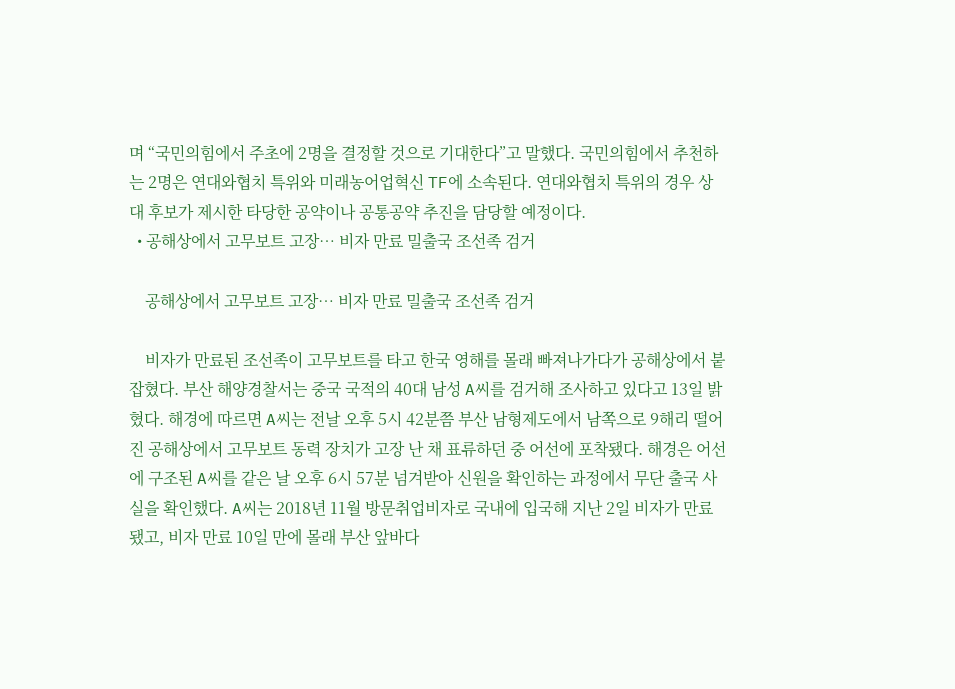며 “국민의힘에서 주초에 2명을 결정할 것으로 기대한다”고 말했다. 국민의힘에서 추천하는 2명은 연대와협치 특위와 미래농어업혁신 TF에 소속된다. 연대와협치 특위의 경우 상대 후보가 제시한 타당한 공약이나 공통공약 추진을 담당할 예정이다.
  • 공해상에서 고무보트 고장… 비자 만료 밀출국 조선족 검거

    공해상에서 고무보트 고장… 비자 만료 밀출국 조선족 검거

    비자가 만료된 조선족이 고무보트를 타고 한국 영해를 몰래 빠져나가다가 공해상에서 붙잡혔다. 부산 해양경찰서는 중국 국적의 40대 남성 A씨를 검거해 조사하고 있다고 13일 밝혔다. 해경에 따르면 A씨는 전날 오후 5시 42분쯤 부산 남형제도에서 남쪽으로 9해리 떨어진 공해상에서 고무보트 동력 장치가 고장 난 채 표류하던 중 어선에 포착됐다. 해경은 어선에 구조된 A씨를 같은 날 오후 6시 57분 넘겨받아 신원을 확인하는 과정에서 무단 출국 사실을 확인했다. A씨는 2018년 11월 방문취업비자로 국내에 입국해 지난 2일 비자가 만료됐고, 비자 만료 10일 만에 몰래 부산 앞바다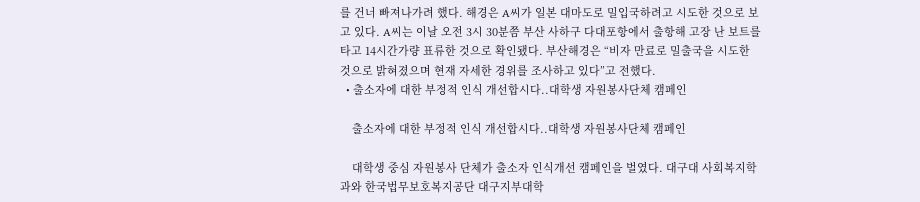를 건너 빠져나가려 했다. 해경은 A씨가 일본 대마도로 밀입국하려고 시도한 것으로 보고 있다. A씨는 이날 오전 3시 30분쯤 부산 사하구 다대포항에서 출항해 고장 난 보트를 타고 14시간가량 표류한 것으로 확인됐다. 부산해경은 “비자 만료로 밀출국을 시도한 것으로 밝혀졌으며 현재 자세한 경위를 조사하고 있다”고 전했다.
  • 출소자에 대한 부정적 인식 개선합시다..대학생 자원봉사단체 캠페인

    출소자에 대한 부정적 인식 개선합시다..대학생 자원봉사단체 캠페인

    대학생 중심 자원봉사 단체가 출소자 인식개선 캠페인을 벌였다. 대구대 사회복지학과와 한국법무보호복지공단 대구지부대학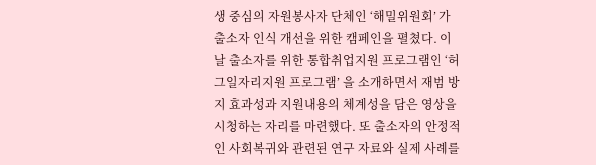생 중심의 자원봉사자 단체인 ‘해밀위원회’ 가 출소자 인식 개선을 위한 캠페인을 펼쳤다. 이날 출소자를 위한 통합취업지원 프로그램인 ‘허그일자리지원 프로그램’ 을 소개하면서 재범 방지 효과성과 지원내용의 체계성을 담은 영상을 시청하는 자리를 마련했다. 또 출소자의 안정적인 사회복귀와 관련된 연구 자료와 실제 사례를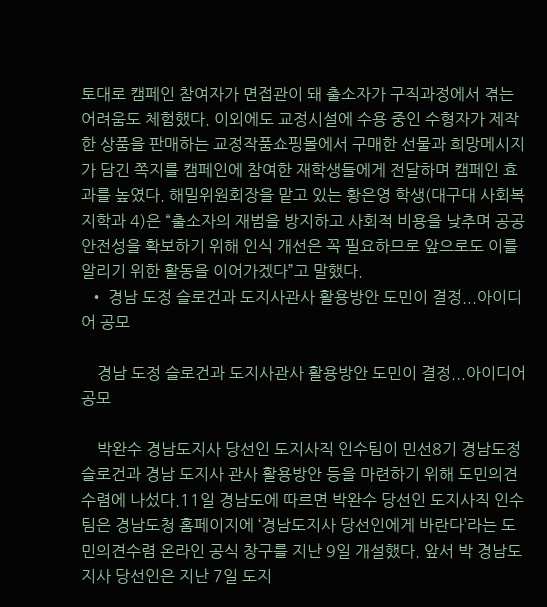토대로 캠페인 참여자가 면접관이 돼 출소자가 구직과정에서 겪는 어려움도 체험했다. 이외에도 교정시설에 수용 중인 수형자가 제작한 상품을 판매하는 교정작품쇼핑몰에서 구매한 선물과 희망메시지가 담긴 쪽지를 캠페인에 참여한 재학생들에게 전달하며 캠페인 효과를 높였다. 해밀위원회장을 맡고 있는 황은영 학생(대구대 사회복지학과 4)은 “출소자의 재범을 방지하고 사회적 비용을 낮추며 공공안전성을 확보하기 위해 인식 개선은 꼭 필요하므로 앞으로도 이를 알리기 위한 활동을 이어가겠다”고 말했다.
  • 경남 도정 슬로건과 도지사관사 활용방안 도민이 결정...아이디어 공모

    경남 도정 슬로건과 도지사관사 활용방안 도민이 결정...아이디어 공모

    박완수 경남도지사 당선인 도지사직 인수팀이 민선8기 경남도정 슬로건과 경남 도지사 관사 활용방안 등을 마련하기 위해 도민의견 수렴에 나섰다.11일 경남도에 따르면 박완수 당선인 도지사직 인수팀은 경남도청 홈페이지에 ‘경남도지사 당선인에게 바란다’라는 도민의견수렴 온라인 공식 창구를 지난 9일 개설했다. 앞서 박 경남도지사 당선인은 지난 7일 도지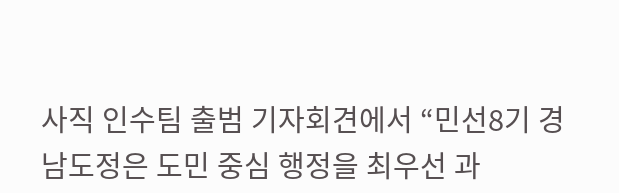사직 인수팀 출범 기자회견에서 “민선8기 경남도정은 도민 중심 행정을 최우선 과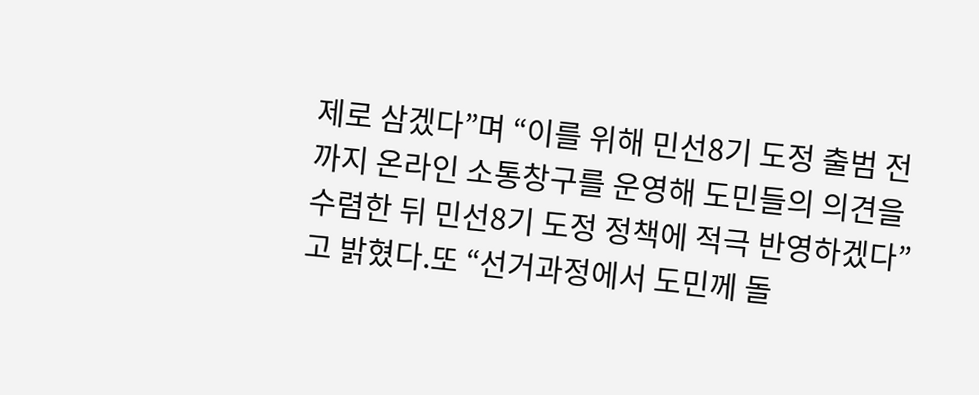제로 삼겠다”며 “이를 위해 민선8기 도정 출범 전까지 온라인 소통창구를 운영해 도민들의 의견을 수렴한 뒤 민선8기 도정 정책에 적극 반영하겠다”고 밝혔다.또 “선거과정에서 도민께 돌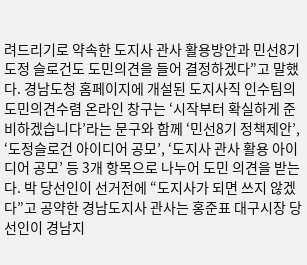려드리기로 약속한 도지사 관사 활용방안과 민선8기 도정 슬로건도 도민의견을 들어 결정하겠다”고 말했다. 경남도청 홈페이지에 개설된 도지사직 인수팀의 도민의견수렴 온라인 창구는 ‘시작부터 확실하게 준비하겠습니다’라는 문구와 함께 ‘민선8기 정책제안’, ‘도정슬로건 아이디어 공모’, ‘도지사 관사 활용 아이디어 공모’ 등 3개 항목으로 나누어 도민 의견을 받는다. 박 당선인이 선거전에 “도지사가 되면 쓰지 않겠다”고 공약한 경남도지사 관사는 홍준표 대구시장 당선인이 경남지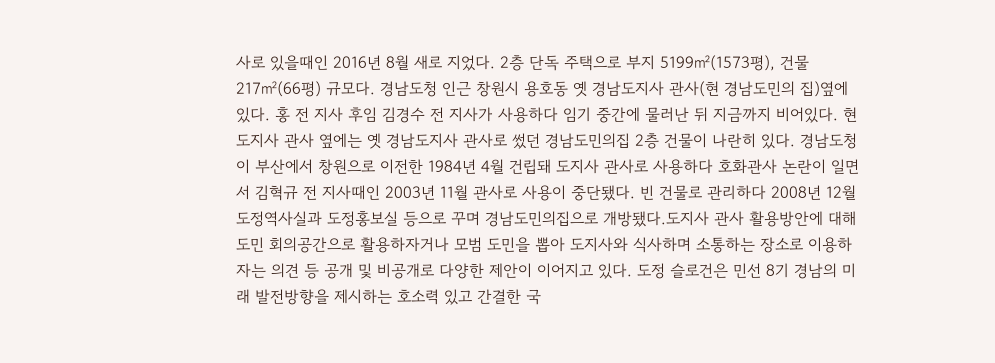사로 있을때인 2016년 8월 새로 지었다. 2층 단독 주택으로 부지 5199㎡(1573평), 건물 217㎡(66평) 규모다. 경남도청 인근 창원시 용호동 옛 경남도지사 관사(현 경남도민의 집)옆에 있다. 홍 전 지사 후임 김경수 전 지사가 사용하다 임기 중간에 물러난 뒤 지금까지 비어있다. 현 도지사 관사 옆에는 옛 경남도지사 관사로 썼던 경남도민의집 2층 건물이 나란히 있다. 경남도청이 부산에서 창원으로 이전한 1984년 4월 건립돼 도지사 관사로 사용하다 호화관사 논란이 일면서 김혁규 전 지사때인 2003년 11월 관사로 사용이 중단됐다. 빈 건물로 관리하다 2008년 12월 도정역사실과 도정홍보실 등으로 꾸며 경남도민의집으로 개방됐다.도지사 관사 활용방안에 대해 도민 회의공간으로 활용하자거나 모범 도민을 뽑아 도지사와 식사하며 소통하는 장소로 이용하자는 의견 등 공개 및 비공개로 다양한 제안이 이어지고 있다. 도정 슬로건은 민선 8기 경남의 미래 발전방향을 제시하는 호소력 있고 간결한 국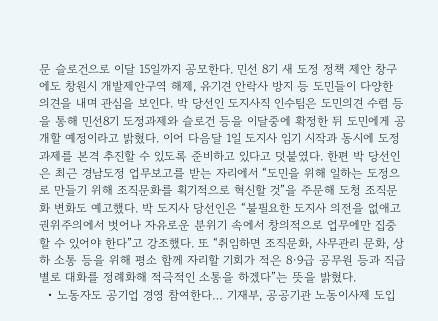문 슬로건으로 이달 15일까지 공모한다. 민선 8기 새 도정 정책 제안 창구에도 창원시 개발제안구역 해제, 유기견 안락사 방지 등 도민들이 다양한 의견을 내며 관심을 보인다. 박 당선인 도지사직 인수팀은 도민의견 수렴 등을 통해 민선8기 도정과제와 슬로건 등을 이달중에 확정한 뒤 도민에게 공개할 예정이라고 밝혔다. 이어 다음달 1일 도지사 임기 시작과 동시에 도정과제를 본격 추진할 수 있도록 준비하고 있다고 덧붙였다. 한편 박 당선인은 최근 경남도정 업무보고를 받는 자리에서 “도민을 위해 일하는 도정으로 만들기 위해 조직문화를 획기적으로 혁신할 것”을 주문해 도청 조직문화 변화도 예고했다. 박 도지사 당선인은 “불필요한 도지사 의전을 없애고 권위주의에서 벗어나 자유로운 분위기 속에서 창의적으로 업무에만 집중할 수 있어야 한다”고 강조했다. 또 “취임하면 조직문화, 사무관리 문화, 상하 소통 등을 위해 평소 함께 자리할 기회가 적은 8·9급 공무원 등과 직급별로 대화를 정례화해 적극적인 소통을 하겠다”는 뜻을 밝혔다.
  • 노동자도 공기업 경영 참여한다… 기재부, 공공기관 노동이사제 도입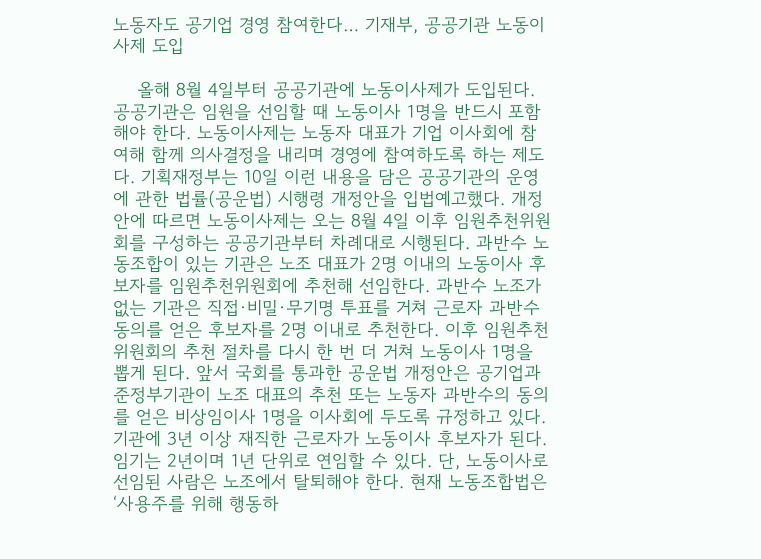노동자도 공기업 경영 참여한다… 기재부, 공공기관 노동이사제 도입

    올해 8월 4일부터 공공기관에 노동이사제가 도입된다. 공공기관은 임원을 선임할 때 노동이사 1명을 반드시 포함해야 한다. 노동이사제는 노동자 대표가 기업 이사회에 참여해 함께 의사결정을 내리며 경영에 참여하도록 하는 제도다. 기획재정부는 10일 이런 내용을 담은 공공기관의 운영에 관한 법률(공운법) 시행령 개정안을 입법예고했다. 개정안에 따르면 노동이사제는 오는 8월 4일 이후 임원추천위원회를 구성하는 공공기관부터 차례대로 시행된다. 과반수 노동조합이 있는 기관은 노조 대표가 2명 이내의 노동이사 후보자를 임원추천위원회에 추천해 선임한다. 과반수 노조가 없는 기관은 직접·비밀·무기명 투표를 거쳐 근로자 과반수 동의를 얻은 후보자를 2명 이내로 추천한다. 이후 임원추천위원회의 추천 절차를 다시 한 번 더 거쳐 노동이사 1명을 뽑게 된다. 앞서 국회를 통과한 공운법 개정안은 공기업과 준정부기관이 노조 대표의 추천 또는 노동자 과반수의 동의를 얻은 비상임이사 1명을 이사회에 두도록 규정하고 있다. 기관에 3년 이상 재직한 근로자가 노동이사 후보자가 된다. 임기는 2년이며 1년 단위로 연임할 수 있다. 단, 노동이사로 선임된 사람은 노조에서 탈퇴해야 한다. 현재 노동조합법은 ‘사용주를 위해 행동하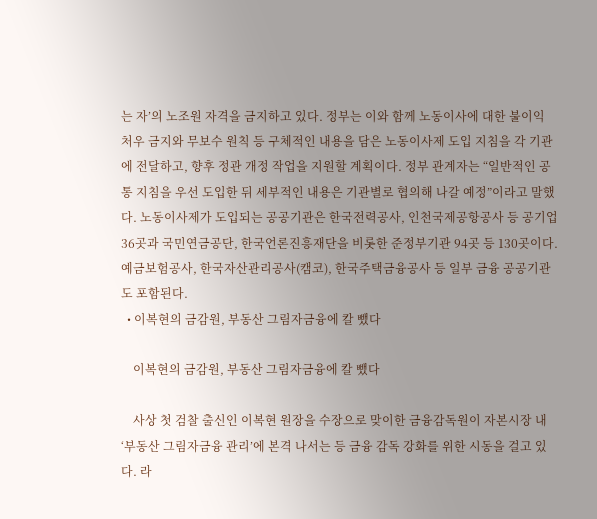는 자’의 노조원 자격을 금지하고 있다. 정부는 이와 함께 노동이사에 대한 불이익 처우 금지와 무보수 원칙 등 구체적인 내용을 담은 노동이사제 도입 지침을 각 기관에 전달하고, 향후 정관 개정 작업을 지원할 계획이다. 정부 관계자는 “일반적인 공통 지침을 우선 도입한 뒤 세부적인 내용은 기관별로 협의해 나갈 예정”이라고 말했다. 노동이사제가 도입되는 공공기관은 한국전력공사, 인천국제공항공사 등 공기업 36곳과 국민연금공단, 한국언론진흥재단을 비롯한 준정부기관 94곳 등 130곳이다. 예금보험공사, 한국자산관리공사(캠코), 한국주택금융공사 등 일부 금융 공공기관도 포함된다.
  • 이복현의 금감원, 부동산 그림자금융에 칼 뺐다

    이복현의 금감원, 부동산 그림자금융에 칼 뺐다

    사상 첫 검찰 출신인 이복현 원장을 수장으로 맞이한 금융감독원이 자본시장 내 ‘부동산 그림자금융 관리’에 본격 나서는 등 금융 감독 강화를 위한 시동을 걸고 있다. 라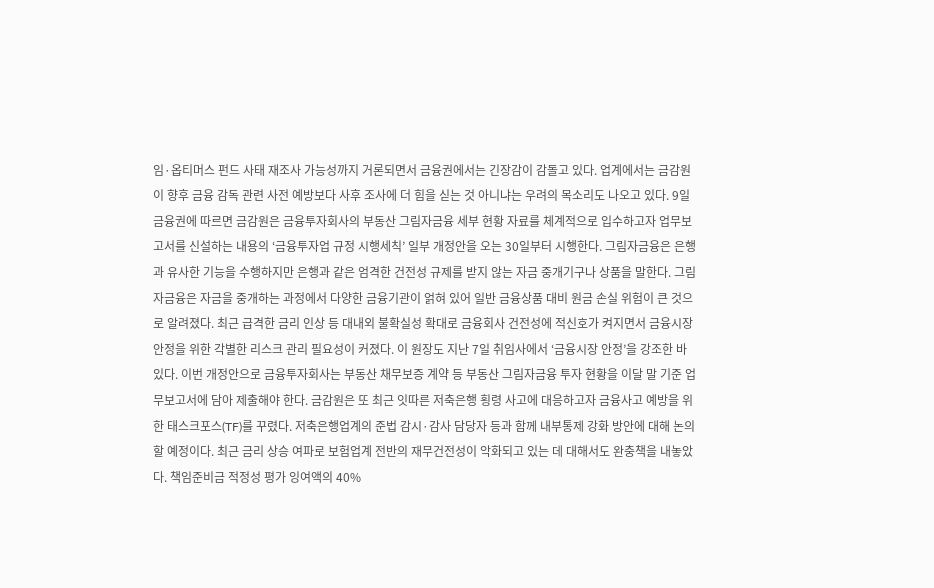임·옵티머스 펀드 사태 재조사 가능성까지 거론되면서 금융권에서는 긴장감이 감돌고 있다. 업계에서는 금감원이 향후 금융 감독 관련 사전 예방보다 사후 조사에 더 힘을 싣는 것 아니냐는 우려의 목소리도 나오고 있다. 9일 금융권에 따르면 금감원은 금융투자회사의 부동산 그림자금융 세부 현황 자료를 체계적으로 입수하고자 업무보고서를 신설하는 내용의 ‘금융투자업 규정 시행세칙’ 일부 개정안을 오는 30일부터 시행한다. 그림자금융은 은행과 유사한 기능을 수행하지만 은행과 같은 엄격한 건전성 규제를 받지 않는 자금 중개기구나 상품을 말한다. 그림자금융은 자금을 중개하는 과정에서 다양한 금융기관이 얽혀 있어 일반 금융상품 대비 원금 손실 위험이 큰 것으로 알려졌다. 최근 급격한 금리 인상 등 대내외 불확실성 확대로 금융회사 건전성에 적신호가 켜지면서 금융시장 안정을 위한 각별한 리스크 관리 필요성이 커졌다. 이 원장도 지난 7일 취임사에서 ‘금융시장 안정’을 강조한 바 있다. 이번 개정안으로 금융투자회사는 부동산 채무보증 계약 등 부동산 그림자금융 투자 현황을 이달 말 기준 업무보고서에 담아 제출해야 한다. 금감원은 또 최근 잇따른 저축은행 횡령 사고에 대응하고자 금융사고 예방을 위한 태스크포스(TF)를 꾸렸다. 저축은행업계의 준법 감시·감사 담당자 등과 함께 내부통제 강화 방안에 대해 논의할 예정이다. 최근 금리 상승 여파로 보험업계 전반의 재무건전성이 악화되고 있는 데 대해서도 완충책을 내놓았다. 책임준비금 적정성 평가 잉여액의 40%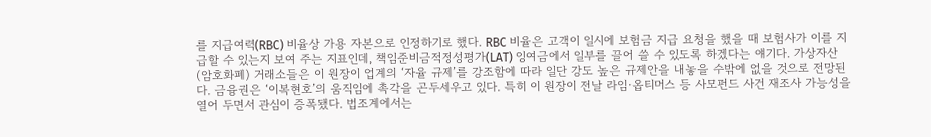를 지급여력(RBC) 비율상 가용 자본으로 인정하기로 했다. RBC 비율은 고객이 일시에 보험금 지급 요청을 했을 때 보험사가 이를 지급할 수 있는지 보여 주는 지표인데, 책임준비금적정성평가(LAT) 잉여금에서 일부를 끌어 쓸 수 있도록 하겠다는 얘기다. 가상자산(암호화폐) 거래소들은 이 원장이 업계의 ‘자율 규제’를 강조함에 따라 일단 강도 높은 규제안을 내놓을 수밖에 없을 것으로 전망된다. 금융권은 ‘이복현호’의 움직임에 촉각을 곤두세우고 있다. 특히 이 원장이 전날 라임·옵티머스 등 사모펀드 사건 재조사 가능성을 열어 두면서 관심이 증폭됐다. 법조계에서는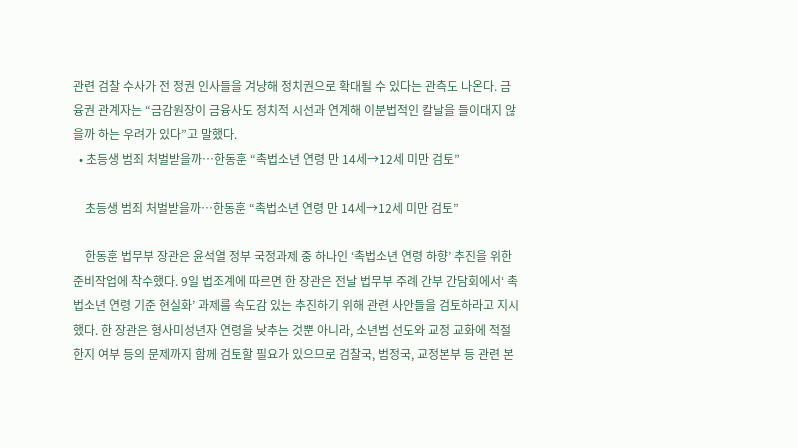관련 검찰 수사가 전 정권 인사들을 겨냥해 정치권으로 확대될 수 있다는 관측도 나온다. 금융권 관계자는 “금감원장이 금융사도 정치적 시선과 연계해 이분법적인 칼날을 들이대지 않을까 하는 우려가 있다”고 말했다.
  • 초등생 범죄 처벌받을까…한동훈 “촉법소년 연령 만 14세→12세 미만 검토”

    초등생 범죄 처벌받을까…한동훈 “촉법소년 연령 만 14세→12세 미만 검토”

    한동훈 법무부 장관은 윤석열 정부 국정과제 중 하나인 ‘촉법소년 연령 하향’ 추진을 위한 준비작업에 착수했다. 9일 법조계에 따르면 한 장관은 전날 법무부 주례 간부 간담회에서‘ 촉법소년 연령 기준 현실화’ 과제를 속도감 있는 추진하기 위해 관련 사안들을 검토하라고 지시했다. 한 장관은 형사미성년자 연령을 낮추는 것뿐 아니라, 소년범 선도와 교정 교화에 적절한지 여부 등의 문제까지 함께 검토할 필요가 있으므로 검찰국, 범정국, 교정본부 등 관련 본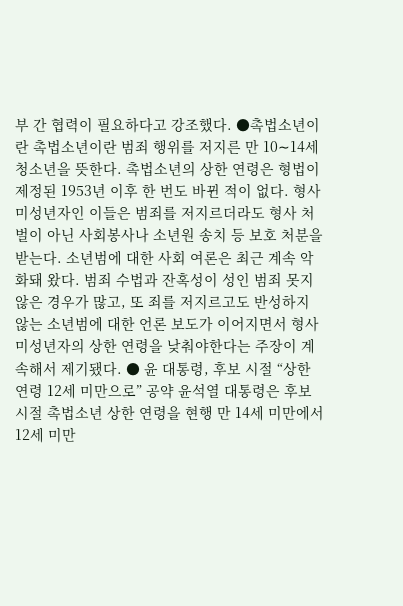부 간 협력이 필요하다고 강조했다. ●촉법소년이란 촉법소년이란 범죄 행위를 저지른 만 10∼14세 청소년을 뜻한다. 촉법소년의 상한 연령은 형법이 제정된 1953년 이후 한 번도 바뀐 적이 없다. 형사미성년자인 이들은 범죄를 저지르더라도 형사 처벌이 아닌 사회봉사나 소년원 송치 등 보호 처분을 받는다. 소년범에 대한 사회 여론은 최근 계속 악화돼 왔다. 범죄 수법과 잔혹성이 성인 범죄 못지않은 경우가 많고, 또 죄를 저지르고도 반성하지 않는 소년범에 대한 언론 보도가 이어지면서 형사미성년자의 상한 연령을 낮춰야한다는 주장이 계속해서 제기됐다. ● 윤 대통령, 후보 시절 “상한 연령 12세 미만으로” 공약 윤석열 대통령은 후보 시절 촉법소년 상한 연령을 현행 만 14세 미만에서 12세 미만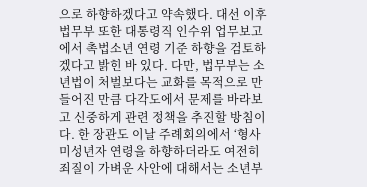으로 하향하겠다고 약속했다. 대선 이후 법무부 또한 대통령직 인수위 업무보고에서 촉법소년 연령 기준 하향을 검토하겠다고 밝힌 바 있다. 다만, 법무부는 소년법이 처벌보다는 교화를 목적으로 만들어진 만큼 다각도에서 문제를 바라보고 신중하게 관련 정책을 추진할 방침이다. 한 장관도 이날 주례회의에서 ‘형사미성년자 연령을 하향하더라도 여전히 죄질이 가벼운 사안에 대해서는 소년부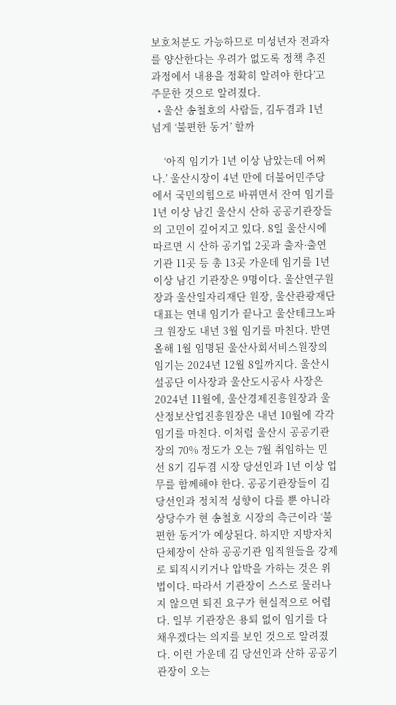보호처분도 가능하므로 미성년자 전과자를 양산한다는 우려가 없도록 정책 추진 과정에서 내용을 정확히 알려야 한다’고 주문한 것으로 알려졌다.
  • 울산 송철호의 사람들, 김두겸과 1년 넘게 ‘불편한 동거’ 할까

    ‘아직 임기가 1년 이상 남았는데 어쩌나.’ 울산시장이 4년 만에 더불어민주당에서 국민의힘으로 바뀌면서 잔여 임기를 1년 이상 남긴 울산시 산하 공공기관장들의 고민이 깊어지고 있다. 8일 울산시에 따르면 시 산하 공기업 2곳과 출자·출연기관 11곳 등 총 13곳 가운데 임기를 1년 이상 남긴 기관장은 9명이다. 울산연구원장과 울산일자리재단 원장, 울산관광재단 대표는 연내 임기가 끝나고 울산테크노파크 원장도 내년 3월 임기를 마친다. 반면 올해 1월 임명된 울산사회서비스원장의 임기는 2024년 12월 8일까지다. 울산시설공단 이사장과 울산도시공사 사장은 2024년 11월에, 울산경제진흥원장과 울산정보산업진흥원장은 내년 10월에 각각 임기를 마친다. 이처럼 울산시 공공기관장의 70% 정도가 오는 7월 취임하는 민선 8기 김두겸 시장 당선인과 1년 이상 업무를 함께해야 한다. 공공기관장들이 김 당선인과 정치적 성향이 다를 뿐 아니라 상당수가 현 송철호 시장의 측근이라 ‘불편한 동거’가 예상된다. 하지만 지방자치단체장이 산하 공공기관 임직원들을 강제로 퇴직시키거나 압박을 가하는 것은 위법이다. 따라서 기관장이 스스로 물러나지 않으면 퇴진 요구가 현실적으로 어렵다. 일부 기관장은 용퇴 없이 임기를 다 채우겠다는 의지를 보인 것으로 알려졌다. 이런 가운데 김 당선인과 산하 공공기관장이 오는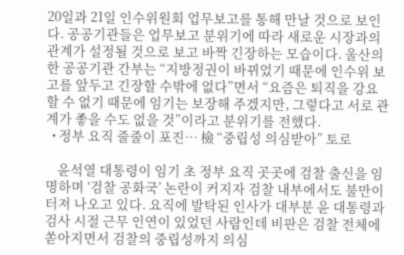20일과 21일 인수위원회 업무보고를 통해 만날 것으로 보인다. 공공기관들은 업무보고 분위기에 따라 새로운 시장과의 관계가 설정될 것으로 보고 바짝 긴장하는 모습이다. 울산의 한 공공기관 간부는 “지방정권이 바뀌었기 때문에 인수위 보고를 앞두고 긴장할 수밖에 없다”면서 “요즘은 퇴직을 강요할 수 없기 때문에 임기는 보장해 주겠지만, 그렇다고 서로 관계가 좋을 수도 없을 것”이라고 분위기를 전했다.
  • 정부 요직 줄줄이 포진… 檢 “중립성 의심받아” 토로

    윤석열 대통령이 임기 초 정부 요직 곳곳에 검찰 출신을 임명하며 ‘검찰 공화국’ 논란이 커지자 검찰 내부에서도 불만이 터져 나오고 있다. 요직에 발탁된 인사가 대부분 윤 대통령과 검사 시절 근무 인연이 있었던 사람인데 비판은 검찰 전체에 쏟아지면서 검찰의 중립성까지 의심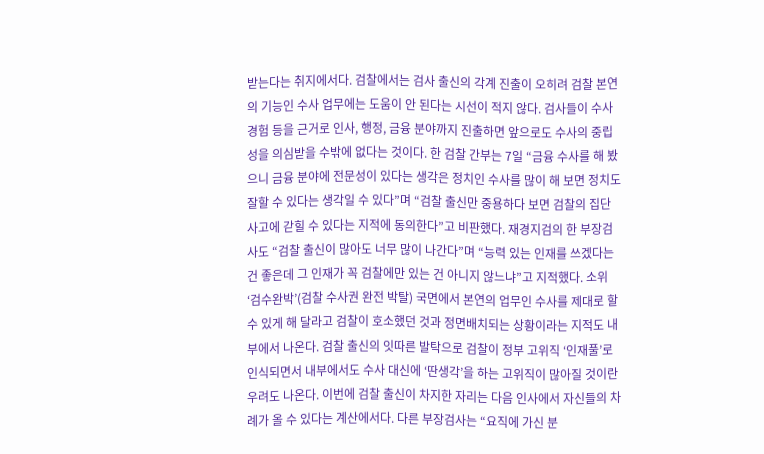받는다는 취지에서다. 검찰에서는 검사 출신의 각계 진출이 오히려 검찰 본연의 기능인 수사 업무에는 도움이 안 된다는 시선이 적지 않다. 검사들이 수사 경험 등을 근거로 인사, 행정, 금융 분야까지 진출하면 앞으로도 수사의 중립성을 의심받을 수밖에 없다는 것이다. 한 검찰 간부는 7일 “금융 수사를 해 봤으니 금융 분야에 전문성이 있다는 생각은 정치인 수사를 많이 해 보면 정치도 잘할 수 있다는 생각일 수 있다”며 “검찰 출신만 중용하다 보면 검찰의 집단사고에 갇힐 수 있다는 지적에 동의한다”고 비판했다. 재경지검의 한 부장검사도 “검찰 출신이 많아도 너무 많이 나간다”며 “능력 있는 인재를 쓰겠다는 건 좋은데 그 인재가 꼭 검찰에만 있는 건 아니지 않느냐”고 지적했다. 소위 ‘검수완박’(검찰 수사권 완전 박탈) 국면에서 본연의 업무인 수사를 제대로 할 수 있게 해 달라고 검찰이 호소했던 것과 정면배치되는 상황이라는 지적도 내부에서 나온다. 검찰 출신의 잇따른 발탁으로 검찰이 정부 고위직 ‘인재풀’로 인식되면서 내부에서도 수사 대신에 ‘딴생각’을 하는 고위직이 많아질 것이란 우려도 나온다. 이번에 검찰 출신이 차지한 자리는 다음 인사에서 자신들의 차례가 올 수 있다는 계산에서다. 다른 부장검사는 “요직에 가신 분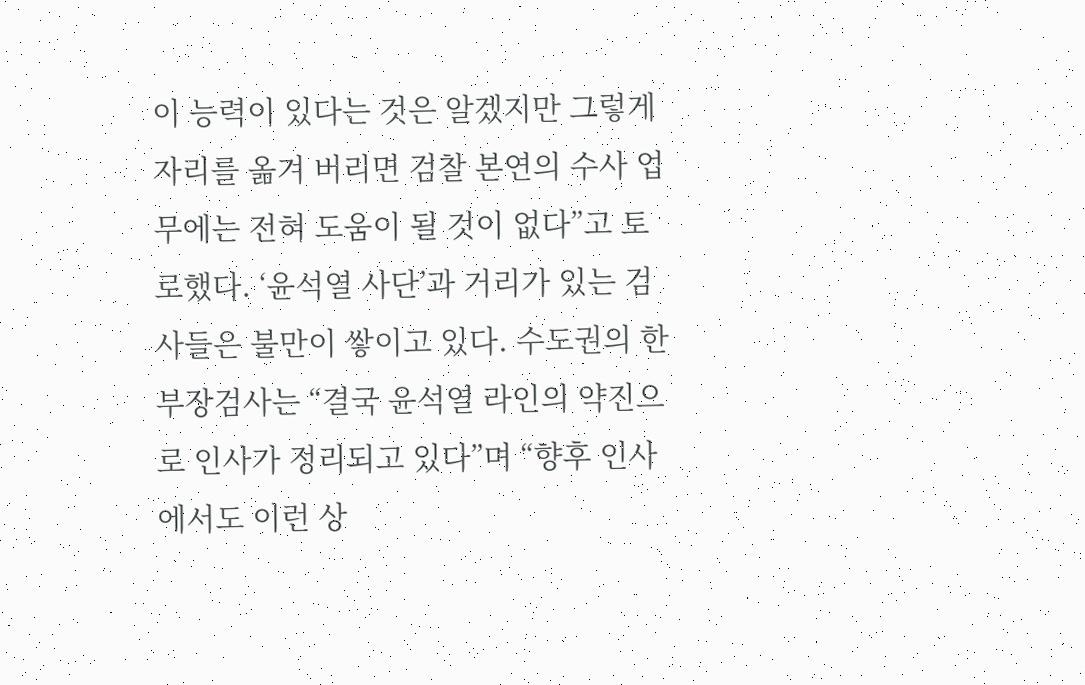이 능력이 있다는 것은 알겠지만 그렇게 자리를 옮겨 버리면 검찰 본연의 수사 업무에는 전혀 도움이 될 것이 없다”고 토로했다. ‘윤석열 사단’과 거리가 있는 검사들은 불만이 쌓이고 있다. 수도권의 한 부장검사는 “결국 윤석열 라인의 약진으로 인사가 정리되고 있다”며 “향후 인사에서도 이런 상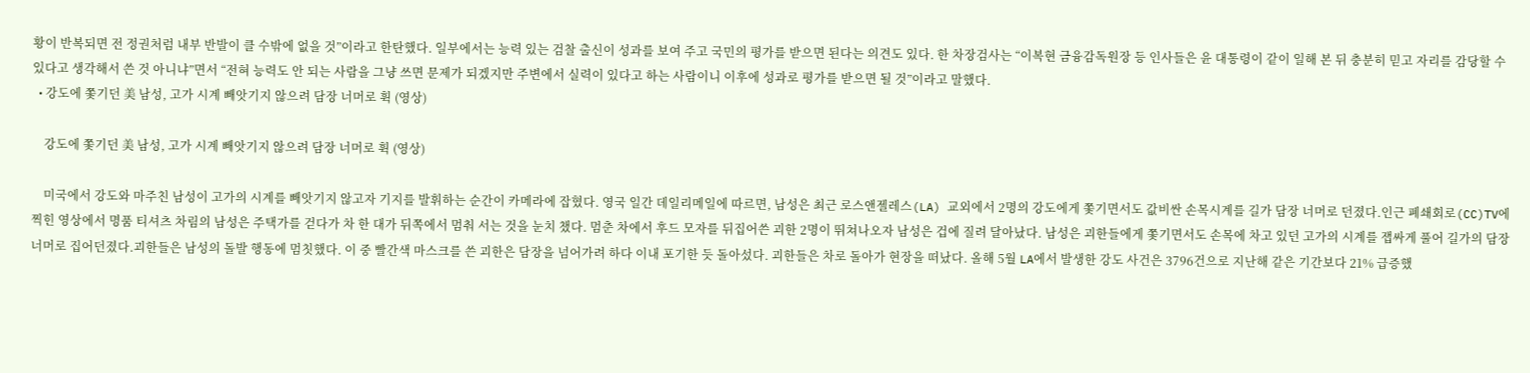황이 반복되면 전 정권처럼 내부 반발이 클 수밖에 없을 것”이라고 한탄했다. 일부에서는 능력 있는 검찰 출신이 성과를 보여 주고 국민의 평가를 받으면 된다는 의견도 있다. 한 차장검사는 “이복현 금융감독원장 등 인사들은 윤 대통령이 같이 일해 본 뒤 충분히 믿고 자리를 감당할 수 있다고 생각해서 쓴 것 아니냐”면서 “전혀 능력도 안 되는 사람을 그냥 쓰면 문제가 되겠지만 주변에서 실력이 있다고 하는 사람이니 이후에 성과로 평가를 받으면 될 것”이라고 말했다.
  • 강도에 쫓기던 美 남성, 고가 시계 빼앗기지 않으려 담장 너머로 휙 (영상)

    강도에 쫓기던 美 남성, 고가 시계 빼앗기지 않으려 담장 너머로 휙 (영상)

    미국에서 강도와 마주친 남성이 고가의 시계를 빼앗기지 않고자 기지를 발휘하는 순간이 카메라에 잡혔다. 영국 일간 데일리메일에 따르면, 남성은 최근 로스앤젤레스(LA) 교외에서 2명의 강도에게 쫓기면서도 값비싼 손목시계를 길가 담장 너머로 던졌다.인근 폐쇄회로(CC)TV에 찍힌 영상에서 명품 티셔츠 차림의 남성은 주택가를 걷다가 차 한 대가 뒤쪽에서 멈춰 서는 것을 눈치 챘다. 멈춘 차에서 후드 모자를 뒤집어쓴 괴한 2명이 뛰쳐나오자 남성은 겁에 질려 달아났다. 남성은 괴한들에게 쫓기면서도 손목에 차고 있던 고가의 시계를 잽싸게 풀어 길가의 담장 너머로 집어던졌다.괴한들은 남성의 돌발 행동에 멈칫했다. 이 중 빨간색 마스크를 쓴 괴한은 담장을 넘어가려 하다 이내 포기한 듯 돌아섰다. 괴한들은 차로 돌아가 현장을 떠났다. 올해 5월 LA에서 발생한 강도 사건은 3796건으로 지난해 같은 기간보다 21% 급증했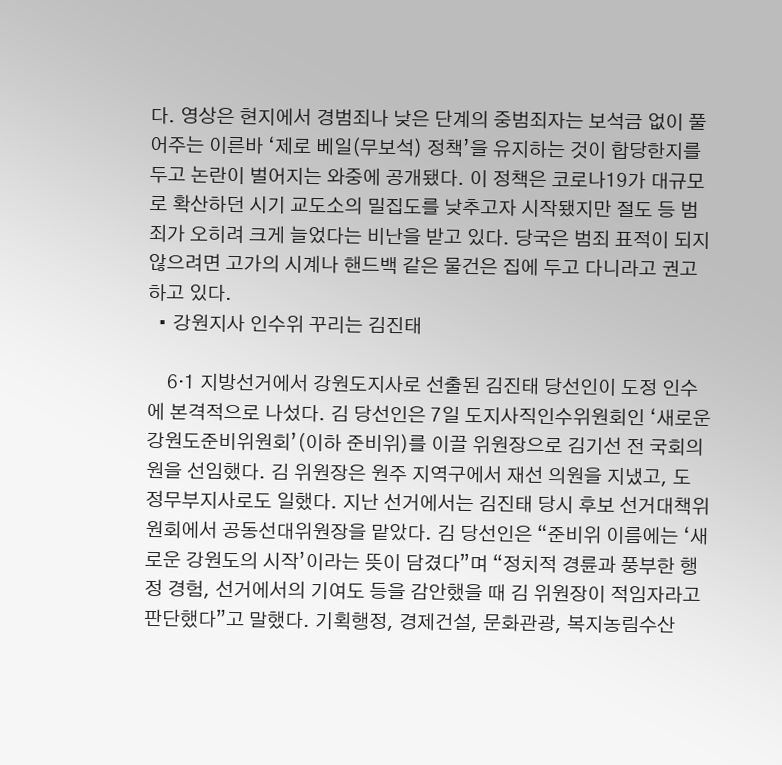다. 영상은 현지에서 경범죄나 낮은 단계의 중범죄자는 보석금 없이 풀어주는 이른바 ‘제로 베일(무보석) 정책’을 유지하는 것이 합당한지를 두고 논란이 벌어지는 와중에 공개됐다. 이 정책은 코로나19가 대규모로 확산하던 시기 교도소의 밀집도를 낮추고자 시작됐지만 절도 등 범죄가 오히려 크게 늘었다는 비난을 받고 있다. 당국은 범죄 표적이 되지 않으려면 고가의 시계나 핸드백 같은 물건은 집에 두고 다니라고 권고하고 있다.
  • 강원지사 인수위 꾸리는 김진태

    6·1 지방선거에서 강원도지사로 선출된 김진태 당선인이 도정 인수에 본격적으로 나섰다. 김 당선인은 7일 도지사직인수위원회인 ‘새로운강원도준비위원회’(이하 준비위)를 이끌 위원장으로 김기선 전 국회의원을 선임했다. 김 위원장은 원주 지역구에서 재선 의원을 지냈고, 도 정무부지사로도 일했다. 지난 선거에서는 김진태 당시 후보 선거대책위원회에서 공동선대위원장을 맡았다. 김 당선인은 “준비위 이름에는 ‘새로운 강원도의 시작’이라는 뜻이 담겼다”며 “정치적 경륜과 풍부한 행정 경험, 선거에서의 기여도 등을 감안했을 때 김 위원장이 적임자라고 판단했다”고 말했다. 기획행정, 경제건설, 문화관광, 복지농림수산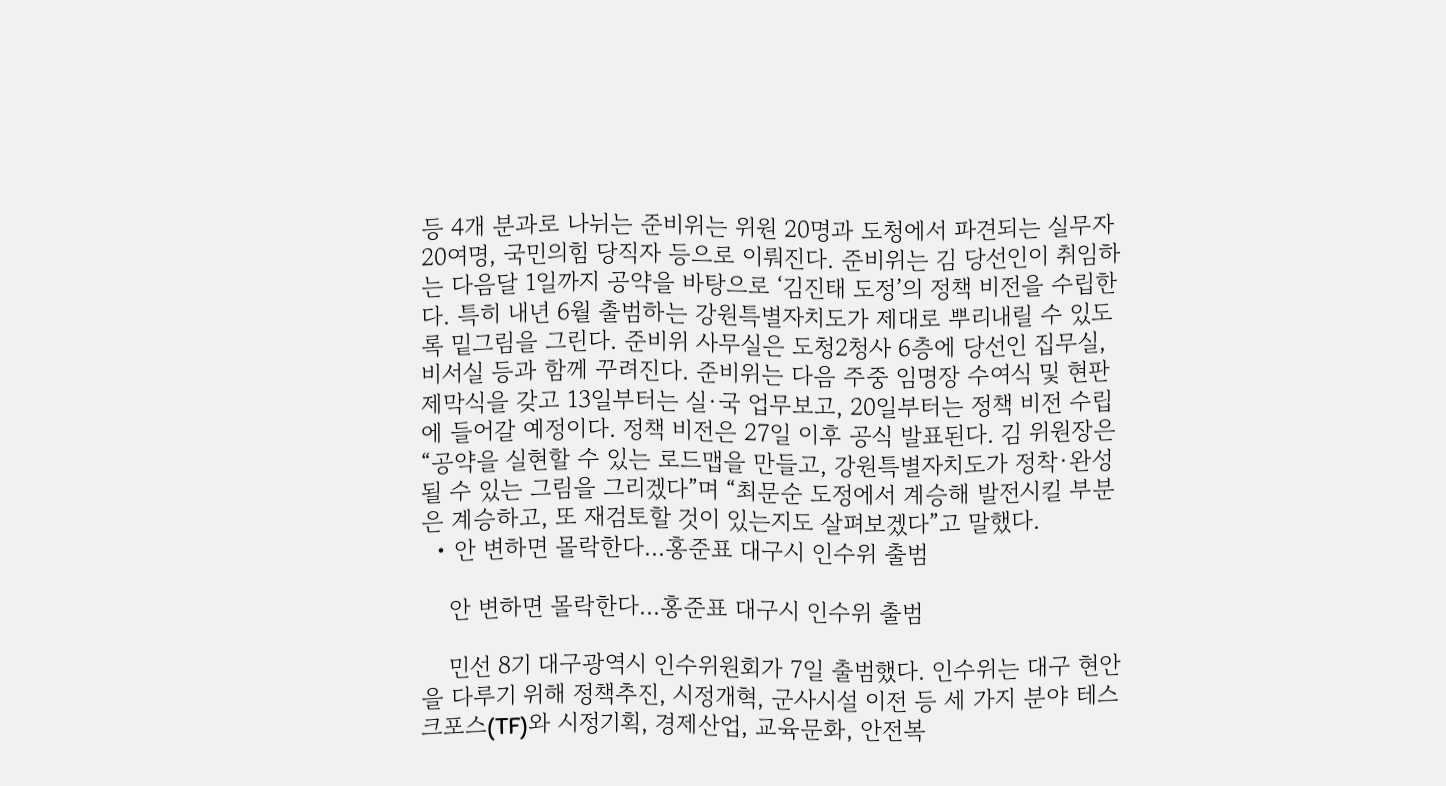등 4개 분과로 나뉘는 준비위는 위원 20명과 도청에서 파견되는 실무자 20여명, 국민의힘 당직자 등으로 이뤄진다. 준비위는 김 당선인이 취임하는 다음달 1일까지 공약을 바탕으로 ‘김진태 도정’의 정책 비전을 수립한다. 특히 내년 6월 출범하는 강원특별자치도가 제대로 뿌리내릴 수 있도록 밑그림을 그린다. 준비위 사무실은 도청2청사 6층에 당선인 집무실, 비서실 등과 함께 꾸려진다. 준비위는 다음 주중 임명장 수여식 및 현판 제막식을 갖고 13일부터는 실·국 업무보고, 20일부터는 정책 비전 수립에 들어갈 예정이다. 정책 비전은 27일 이후 공식 발표된다. 김 위원장은 “공약을 실현할 수 있는 로드맵을 만들고, 강원특별자치도가 정착·완성될 수 있는 그림을 그리겠다”며 “최문순 도정에서 계승해 발전시킬 부분은 계승하고, 또 재검토할 것이 있는지도 살펴보겠다”고 말했다.
  • 안 변하면 몰락한다...홍준표 대구시 인수위 출범

    안 변하면 몰락한다...홍준표 대구시 인수위 출범

    민선 8기 대구광역시 인수위원회가 7일 출범했다. 인수위는 대구 현안을 다루기 위해 정책추진, 시정개혁, 군사시설 이전 등 세 가지 분야 테스크포스(TF)와 시정기획, 경제산업, 교육문화, 안전복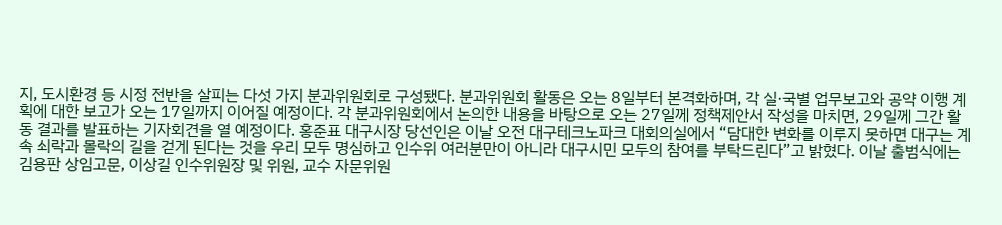지, 도시환경 등 시정 전반을 살피는 다섯 가지 분과위원회로 구성됐다. 분과위원회 활동은 오는 8일부터 본격화하며, 각 실·국별 업무보고와 공약 이행 계획에 대한 보고가 오는 17일까지 이어질 예정이다. 각 분과위원회에서 논의한 내용을 바탕으로 오는 27일께 정책제안서 작성을 마치면, 29일께 그간 활동 결과를 발표하는 기자회견을 열 예정이다. 홍준표 대구시장 당선인은 이날 오전 대구테크노파크 대회의실에서 “담대한 변화를 이루지 못하면 대구는 계속 쇠락과 몰락의 길을 걷게 된다는 것을 우리 모두 명심하고 인수위 여러분만이 아니라 대구시민 모두의 참여를 부탁드린다”고 밝혔다. 이날 출범식에는 김용판 상임고문, 이상길 인수위원장 및 위원, 교수 자문위원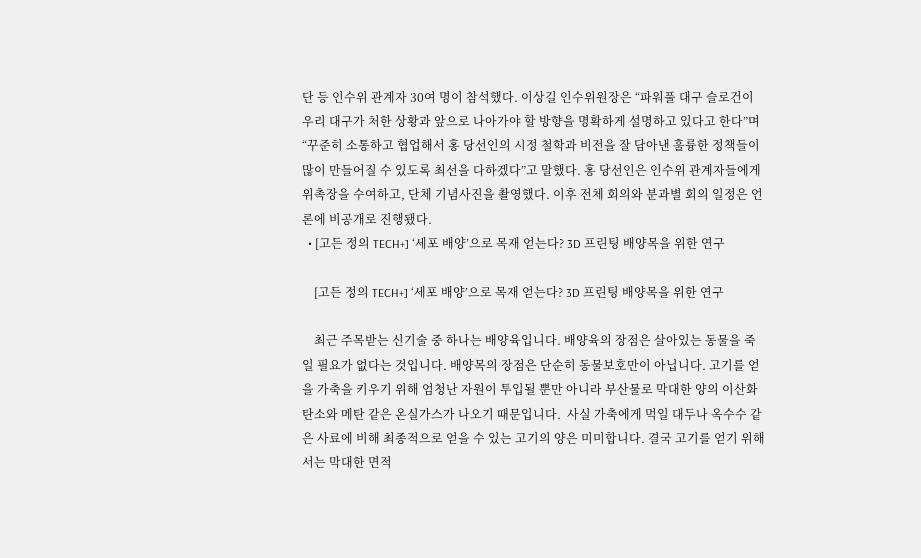단 등 인수위 관계자 30여 명이 참석했다. 이상길 인수위원장은 “파워풀 대구 슬로건이 우리 대구가 처한 상황과 앞으로 나아가야 할 방향을 명확하게 설명하고 있다고 한다”며 “꾸준히 소통하고 협업해서 홍 당선인의 시정 철학과 비전을 잘 담아낸 훌륭한 정책들이 많이 만들어질 수 있도록 최선을 다하겠다”고 말했다. 홍 당선인은 인수위 관계자들에게 위촉장을 수여하고, 단체 기념사진을 촬영했다. 이후 전체 회의와 분과별 회의 일정은 언론에 비공개로 진행됐다.
  • [고든 정의 TECH+] ‘세포 배양’으로 목재 얻는다? 3D 프린팅 배양목을 위한 연구

    [고든 정의 TECH+] ‘세포 배양’으로 목재 얻는다? 3D 프린팅 배양목을 위한 연구

    최근 주목받는 신기술 중 하나는 배양육입니다. 배양육의 장점은 살아있는 동물을 죽일 필요가 없다는 것입니다. 배양목의 장점은 단순히 동물보호만이 아닙니다. 고기를 얻을 가축을 키우기 위해 엄청난 자원이 투입될 뿐만 아니라 부산물로 막대한 양의 이산화탄소와 메탄 같은 온실가스가 나오기 때문입니다.  사실 가축에게 먹일 대두나 옥수수 같은 사료에 비해 최종적으로 얻을 수 있는 고기의 양은 미미합니다. 결국 고기를 얻기 위해서는 막대한 면적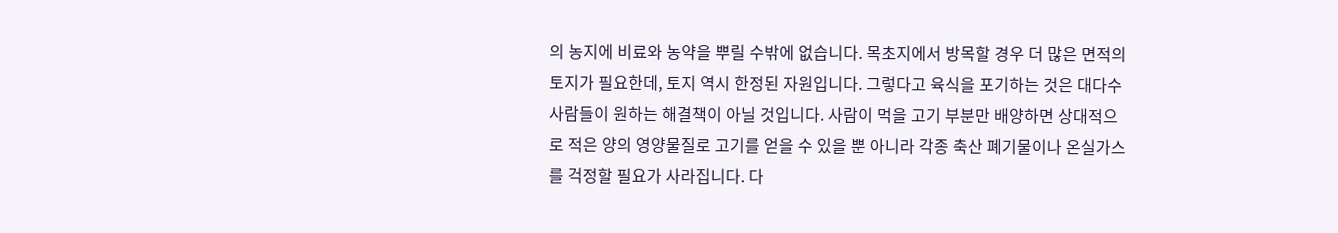의 농지에 비료와 농약을 뿌릴 수밖에 없습니다. 목초지에서 방목할 경우 더 많은 면적의 토지가 필요한데, 토지 역시 한정된 자원입니다. 그렇다고 육식을 포기하는 것은 대다수 사람들이 원하는 해결책이 아닐 것입니다. 사람이 먹을 고기 부분만 배양하면 상대적으로 적은 양의 영양물질로 고기를 얻을 수 있을 뿐 아니라 각종 축산 폐기물이나 온실가스를 걱정할 필요가 사라집니다. 다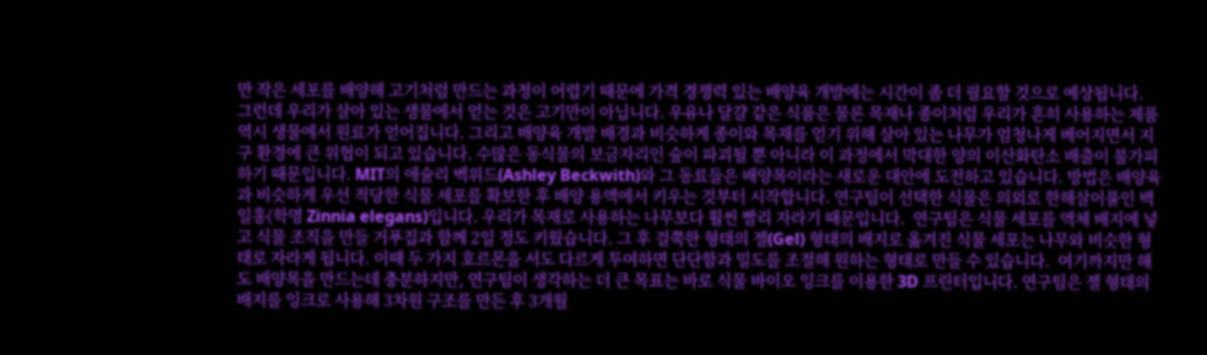만 작은 세포를 배양해 고기처럼 만드는 과정이 어렵기 때문에 가격 경쟁력 있는 배양육 개발에는 시간이 좀 더 필요할 것으로 예상됩니다.  그런데 우리가 살아 있는 생물에서 얻는 것은 고기만이 아닙니다. 우유나 달걀 같은 식품은 물론 목재나 종이처럼 우리가 흔히 사용하는 제품 역시 생물에서 원료가 얻어집니다. 그리고 배양육 개발 배경과 비슷하게 종이와 목재를 얻기 위해 살아 있는 나무가 엄청나게 베어지면서 지구 환경에 큰 위협이 되고 있습니다. 수많은 동식물의 보금자리인 숲이 파괴될 뿐 아니라 이 과정에서 막대한 양의 이산화탄소 배출이 불가피하기 때문입니다. MIT의 애슐리 벡위드(Ashley Beckwith)와 그 동료들은 배양목이라는 새로운 대안에 도전하고 있습니다. 방법은 배양육과 비슷하게 우선 적당한 식물 세포를 확보한 후 배양 용액에서 키우는 것부터 시작합니다. 연구팀이 선택한 식물은 의외로 한해살이풀인 백일홍(학명 Zinnia elegans)입니다. 우리가 목재로 사용하는 나무보다 훨씬 빨리 자라기 때문입니다.  연구팀은 식물 세포를 액체 배지에 넣고 식물 조직을 만들 거푸집과 함께 2일 정도 키웠습니다. 그 후 걸쭉한 형태의 젤(Gel) 형태의 배지로 옮겨진 식물 세포는 나무와 비슷한 형태로 자라게 됩니다. 이때 두 가지 호르몬을 서도 다르게 투여하면 단단함과 밀도를 조절해 원하는 형태로 만들 수 있습니다.  여기까지만 해도 배양목을 만드는데 충분하지만, 연구팀이 생각하는 더 큰 목표는 바로 식물 바이오 잉크를 이용한 3D 프린터입니다. 연구팀은 젤 형태의 배지를 잉크로 사용해 3차원 구조를 만든 후 3개월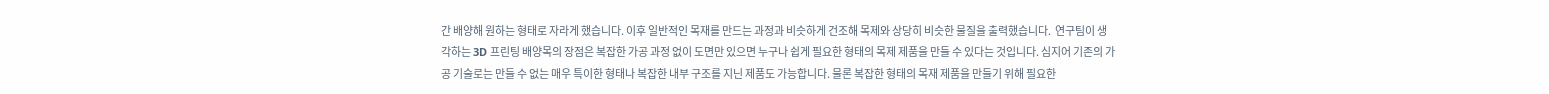간 배양해 원하는 형태로 자라게 했습니다. 이후 일반적인 목재를 만드는 과정과 비슷하게 건조해 목제와 상당히 비슷한 물질을 출력했습니다.  연구팀이 생각하는 3D 프린팅 배양목의 장점은 복잡한 가공 과정 없이 도면만 있으면 누구나 쉽게 필요한 형태의 목제 제품을 만들 수 있다는 것입니다. 심지어 기존의 가공 기술로는 만들 수 없는 매우 특이한 형태나 복잡한 내부 구조를 지닌 제품도 가능합니다. 물론 복잡한 형태의 목재 제품을 만들기 위해 필요한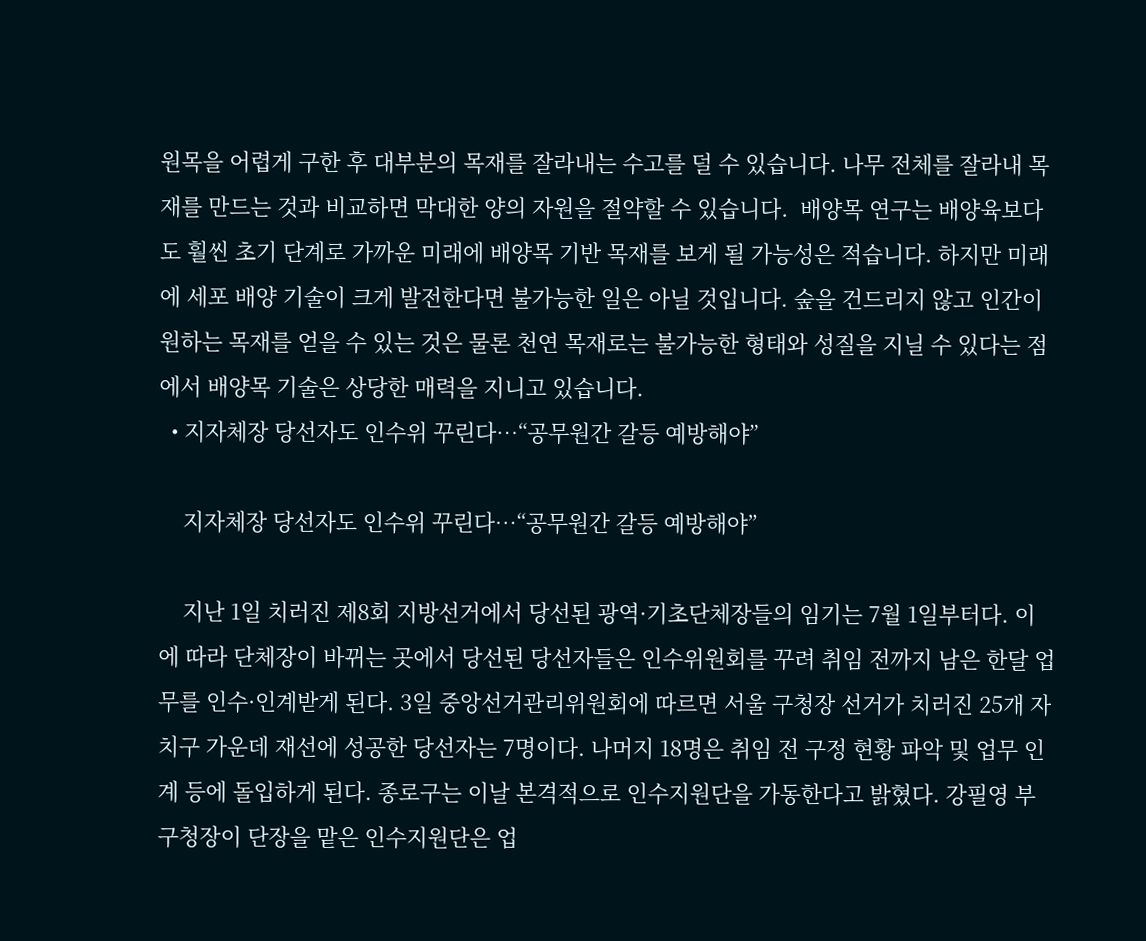원목을 어렵게 구한 후 대부분의 목재를 잘라내는 수고를 덜 수 있습니다. 나무 전체를 잘라내 목재를 만드는 것과 비교하면 막대한 양의 자원을 절약할 수 있습니다.  배양목 연구는 배양육보다도 훨씬 초기 단계로 가까운 미래에 배양목 기반 목재를 보게 될 가능성은 적습니다. 하지만 미래에 세포 배양 기술이 크게 발전한다면 불가능한 일은 아닐 것입니다. 숲을 건드리지 않고 인간이 원하는 목재를 얻을 수 있는 것은 물론 천연 목재로는 불가능한 형태와 성질을 지닐 수 있다는 점에서 배양목 기술은 상당한 매력을 지니고 있습니다.
  • 지자체장 당선자도 인수위 꾸린다…“공무원간 갈등 예방해야”

    지자체장 당선자도 인수위 꾸린다…“공무원간 갈등 예방해야”

    지난 1일 치러진 제8회 지방선거에서 당선된 광역·기초단체장들의 임기는 7월 1일부터다. 이에 따라 단체장이 바뀌는 곳에서 당선된 당선자들은 인수위원회를 꾸려 취임 전까지 남은 한달 업무를 인수·인계받게 된다. 3일 중앙선거관리위원회에 따르면 서울 구청장 선거가 치러진 25개 자치구 가운데 재선에 성공한 당선자는 7명이다. 나머지 18명은 취임 전 구정 현황 파악 및 업무 인계 등에 돌입하게 된다. 종로구는 이날 본격적으로 인수지원단을 가동한다고 밝혔다. 강필영 부구청장이 단장을 맡은 인수지원단은 업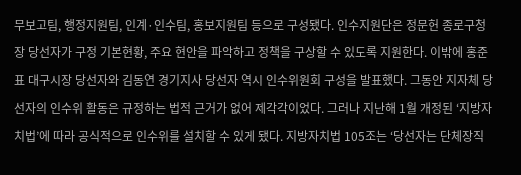무보고팀, 행정지원팀, 인계·인수팀, 홍보지원팀 등으로 구성됐다. 인수지원단은 정문헌 종로구청장 당선자가 구정 기본현황, 주요 현안을 파악하고 정책을 구상할 수 있도록 지원한다. 이밖에 홍준표 대구시장 당선자와 김동연 경기지사 당선자 역시 인수위원회 구성을 발표했다. 그동안 지자체 당선자의 인수위 활동은 규정하는 법적 근거가 없어 제각각이었다. 그러나 지난해 1월 개정된 ‘지방자치법’에 따라 공식적으로 인수위를 설치할 수 있게 됐다. 지방자치법 105조는 ‘당선자는 단체장직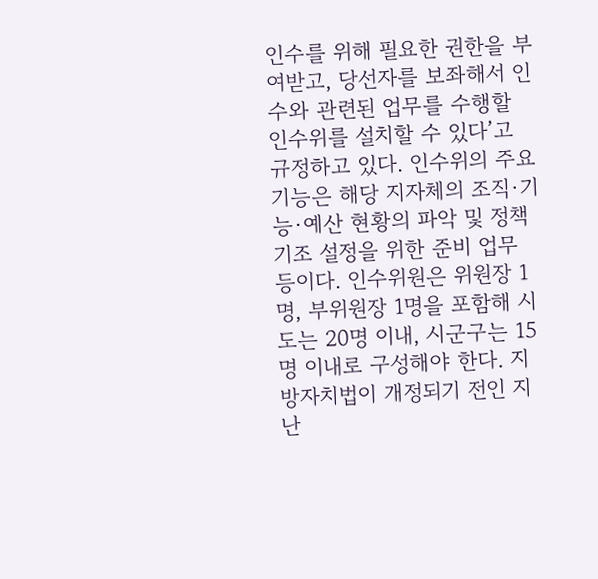인수를 위해 필요한 권한을 부여받고, 당선자를 보좌해서 인수와 관련된 업무를 수행할 인수위를 설치할 수 있다’고 규정하고 있다. 인수위의 주요 기능은 해당 지자체의 조직·기능·예산 현황의 파악 및 정책기조 설정을 위한 준비 업무 등이다. 인수위원은 위원장 1명, 부위원장 1명을 포함해 시도는 20명 이내, 시군구는 15명 이내로 구성해야 한다. 지방자치법이 개정되기 전인 지난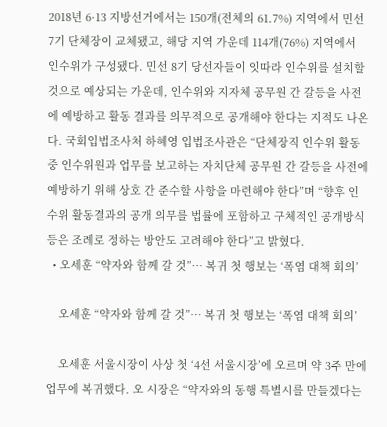2018년 6·13 지방선거에서는 150개(전체의 61.7%) 지역에서 민선 7기 단체장이 교체됐고, 해당 지역 가운데 114개(76%) 지역에서 인수위가 구성됐다. 민선 8기 당선자들이 잇따라 인수위를 설치할 것으로 예상되는 가운데, 인수위와 지자체 공무원 간 갈등을 사전에 예방하고 활동 결과를 의무적으로 공개해야 한다는 지적도 나온다. 국회입법조사처 하혜영 입법조사관은 “단체장직 인수위 활동 중 인수위원과 업무를 보고하는 자치단체 공무원 간 갈등을 사전에 예방하기 위해 상호 간 준수할 사항을 마련해야 한다”며 “향후 인수위 활동결과의 공개 의무를 법률에 포함하고 구체적인 공개방식 등은 조례로 정하는 방안도 고려해야 한다”고 밝혔다.
  • 오세훈 “약자와 함께 갈 것”… 복귀 첫 행보는 ‘폭염 대책 회의’

    오세훈 “약자와 함께 갈 것”… 복귀 첫 행보는 ‘폭염 대책 회의’

    오세훈 서울시장이 사상 첫 ‘4선 서울시장’에 오르며 약 3주 만에 업무에 복귀했다. 오 시장은 “약자와의 동행 특별시를 만들겠다는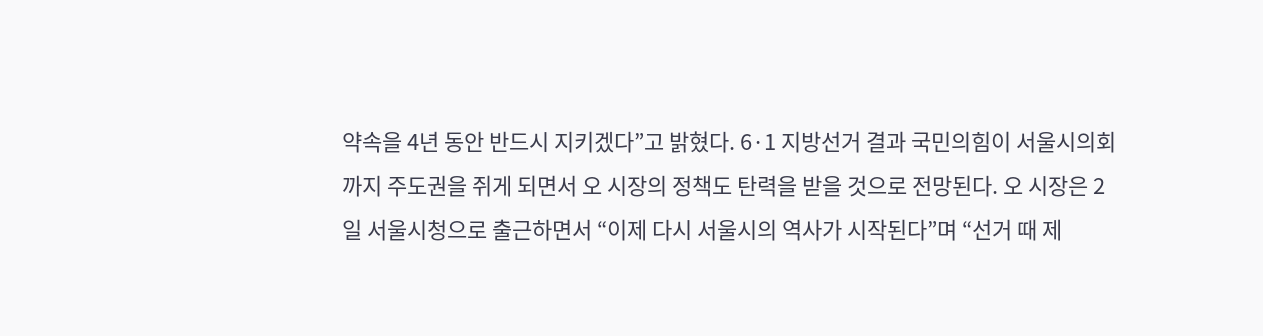약속을 4년 동안 반드시 지키겠다”고 밝혔다. 6·1 지방선거 결과 국민의힘이 서울시의회까지 주도권을 쥐게 되면서 오 시장의 정책도 탄력을 받을 것으로 전망된다. 오 시장은 2일 서울시청으로 출근하면서 “이제 다시 서울시의 역사가 시작된다”며 “선거 때 제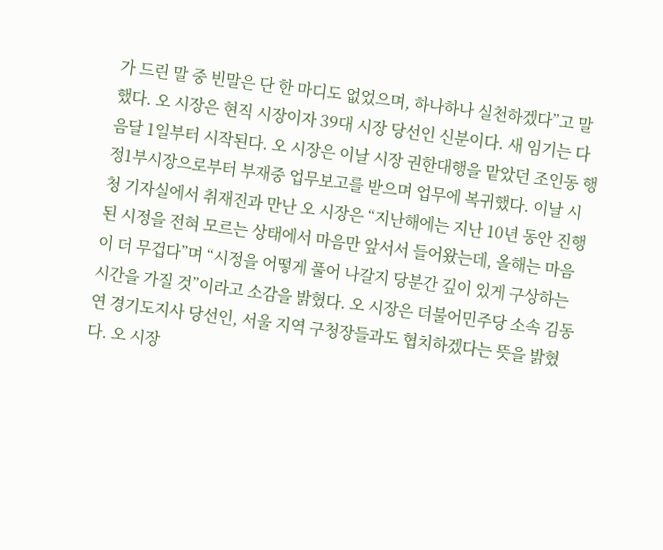가 드린 말 중 빈말은 단 한 마디도 없었으며, 하나하나 실천하겠다”고 말했다. 오 시장은 현직 시장이자 39대 시장 당선인 신분이다. 새 임기는 다음달 1일부터 시작된다. 오 시장은 이날 시장 권한대행을 맡았던 조인동 행정1부시장으로부터 부재중 업무보고를 받으며 업무에 복귀했다. 이날 시청 기자실에서 취재진과 만난 오 시장은 “지난해에는 지난 10년 동안 진행된 시정을 전혀 모르는 상태에서 마음만 앞서서 들어왔는데, 올해는 마음이 더 무겁다”며 “시정을 어떻게 풀어 나갈지 당분간 깊이 있게 구상하는 시간을 가질 것”이라고 소감을 밝혔다. 오 시장은 더불어민주당 소속 김동연 경기도지사 당선인, 서울 지역 구청장들과도 협치하겠다는 뜻을 밝혔다. 오 시장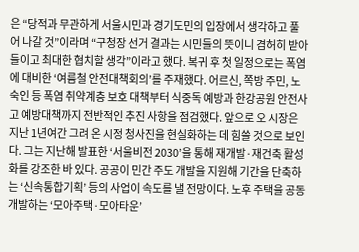은 “당적과 무관하게 서울시민과 경기도민의 입장에서 생각하고 풀어 나갈 것”이라며 “구청장 선거 결과는 시민들의 뜻이니 겸허히 받아들이고 최대한 협치할 생각”이라고 했다. 복귀 후 첫 일정으로는 폭염에 대비한 ‘여름철 안전대책회의’를 주재했다. 어르신, 쪽방 주민, 노숙인 등 폭염 취약계층 보호 대책부터 식중독 예방과 한강공원 안전사고 예방대책까지 전반적인 추진 사항을 점검했다. 앞으로 오 시장은 지난 1년여간 그려 온 시정 청사진을 현실화하는 데 힘쓸 것으로 보인다. 그는 지난해 발표한 ‘서울비전 2030’을 통해 재개발·재건축 활성화를 강조한 바 있다. 공공이 민간 주도 개발을 지원해 기간을 단축하는 ‘신속통합기획’ 등의 사업이 속도를 낼 전망이다. 노후 주택을 공동 개발하는 ‘모아주택·모아타운’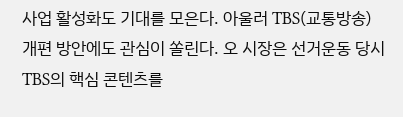사업 활성화도 기대를 모은다. 아울러 TBS(교통방송) 개편 방안에도 관심이 쏠린다. 오 시장은 선거운동 당시 TBS의 핵심 콘텐츠를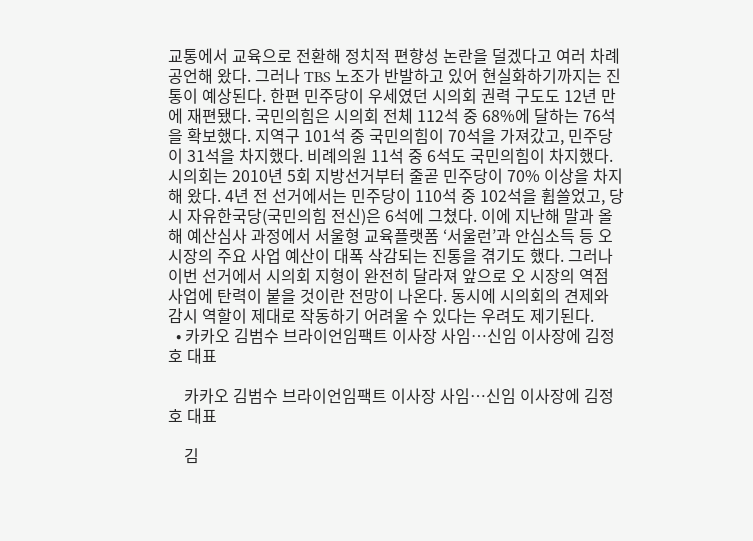교통에서 교육으로 전환해 정치적 편향성 논란을 덜겠다고 여러 차례 공언해 왔다. 그러나 TBS 노조가 반발하고 있어 현실화하기까지는 진통이 예상된다. 한편 민주당이 우세였던 시의회 권력 구도도 12년 만에 재편됐다. 국민의힘은 시의회 전체 112석 중 68%에 달하는 76석을 확보했다. 지역구 101석 중 국민의힘이 70석을 가져갔고, 민주당이 31석을 차지했다. 비례의원 11석 중 6석도 국민의힘이 차지했다. 시의회는 2010년 5회 지방선거부터 줄곧 민주당이 70% 이상을 차지해 왔다. 4년 전 선거에서는 민주당이 110석 중 102석을 휩쓸었고, 당시 자유한국당(국민의힘 전신)은 6석에 그쳤다. 이에 지난해 말과 올해 예산심사 과정에서 서울형 교육플랫폼 ‘서울런’과 안심소득 등 오 시장의 주요 사업 예산이 대폭 삭감되는 진통을 겪기도 했다. 그러나 이번 선거에서 시의회 지형이 완전히 달라져 앞으로 오 시장의 역점 사업에 탄력이 붙을 것이란 전망이 나온다. 동시에 시의회의 견제와 감시 역할이 제대로 작동하기 어려울 수 있다는 우려도 제기된다.
  • 카카오 김범수 브라이언임팩트 이사장 사임…신임 이사장에 김정호 대표

    카카오 김범수 브라이언임팩트 이사장 사임…신임 이사장에 김정호 대표

    김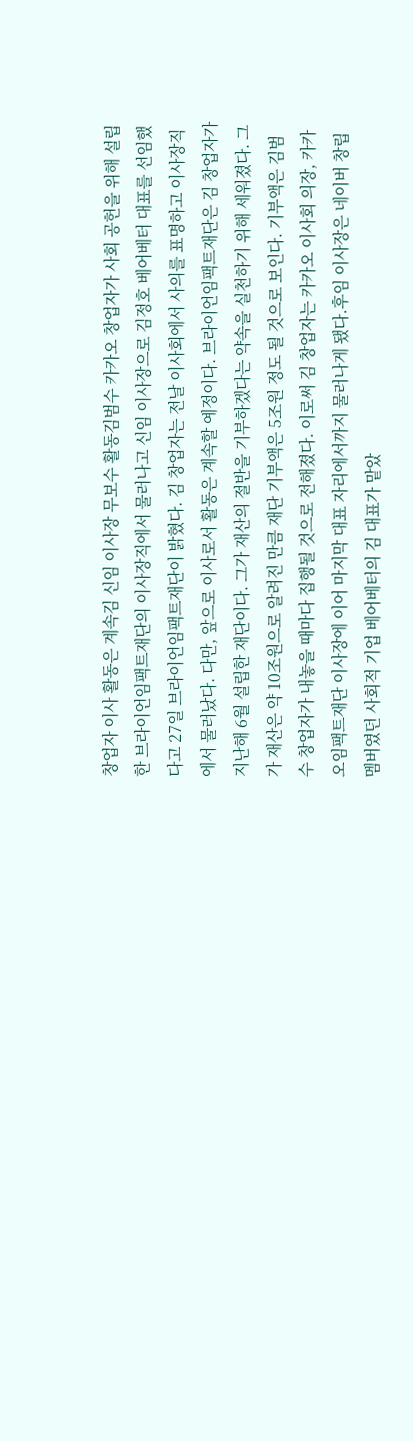창업자 이사 활동은 계속김 신임 이사장 무보수 활동김범수 카카오 창업자가 사회 공헌을 위해 설립한 브라이언임팩트재단의 이사장직에서 물러나고 신임 이사장으로 김정호 베어베터 대표를 선임했다고 27일 브라이언임팩트재단이 밝혔다. 김 창업자는 전날 이사회에서 사의를 표명하고 이사장직에서 물러났다. 다만, 앞으로 이사로서 활동은 계속할 예정이다. 브라이언임팩트재단은 김 창업자가 지난해 6월 설립한 재단이다. 그가 재산의 절반을 기부하겠다는 약속을 실천하기 위해 세워졌다. 그가 재산은 약 10조원으로 알려진 만큼 재단 기부액은 5조원 정도 될 것으로 보인다. 기부액은 김범수 창업자가 내놓을 때마다 집행될 것으로 전해졌다. 이로써 김 창업자는 카카오 이사회 의장, 카카오임팩트재단 이사장에 이어 마지막 대표 자리에서까지 물러나게 됐다.후임 이사장은 네이버 창립 멤버였던 사회적 기업 베어베터의 김 대표가 맡았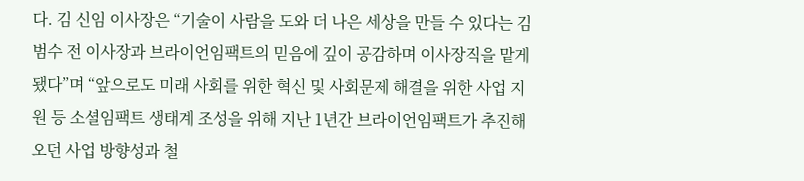다. 김 신임 이사장은 “기술이 사람을 도와 더 나은 세상을 만들 수 있다는 김범수 전 이사장과 브라이언임팩트의 믿음에 깊이 공감하며 이사장직을 맡게 됐다”며 “앞으로도 미래 사회를 위한 혁신 및 사회문제 해결을 위한 사업 지원 등 소셜임팩트 생태계 조성을 위해 지난 1년간 브라이언임팩트가 추진해오던 사업 방향성과 철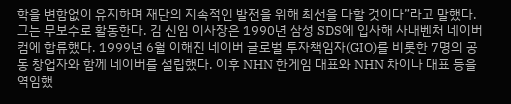학을 변함없이 유지하며 재단의 지속적인 발전을 위해 최선을 다할 것이다”라고 말했다. 그는 무보수로 활동한다. 김 신임 이사장은 1990년 삼성 SDS에 입사해 사내벤처 네이버컴에 합류했다. 1999년 6월 이해진 네이버 글로벌 투자책임자(GIO)를 비롯한 7명의 공동 창업자와 함께 네이버를 설립했다. 이후 NHN 한게임 대표와 NHN 차이나 대표 등을 역임했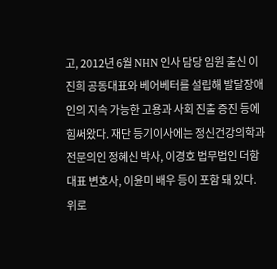고, 2012년 6월 NHN 인사 담당 임원 출신 이진희 공동대표와 베어베터를 설립해 발달장애인의 지속 가능한 고용과 사회 진출 증진 등에 힘써왔다. 재단 등기이사에는 정신건강의학과 전문의인 정혜신 박사, 이경호 법무법인 더함 대표 변호사, 이윤미 배우 등이 포함 돼 있다.
위로